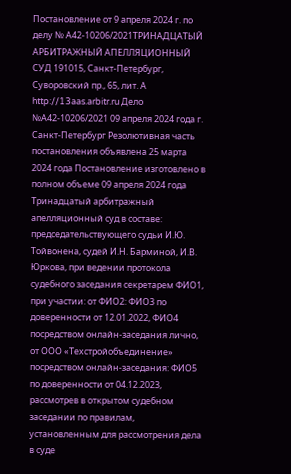Постановление от 9 апреля 2024 г. по делу № А42-10206/2021ТРИНАДЦАТЫЙ АРБИТРАЖНЫЙ АПЕЛЛЯЦИОННЫЙ СУД 191015, Санкт-Петербург, Суворовский пр., 65, лит. А http://13aas.arbitr.ru Дело №А42-10206/2021 09 апреля 2024 года г. Санкт-Петербург Резолютивная часть постановления объявлена 25 марта 2024 года Постановление изготовлено в полном объеме 09 апреля 2024 года Тринадцатый арбитражный апелляционный суд в составе: председательствующего судьи И.Ю. Тойвонена, судей И.Н. Барминой, И.В. Юркова, при ведении протокола судебного заседания секретарем ФИО1, при участии: от ФИО2: ФИО3 по доверенности от 12.01.2022, ФИО4 посредством онлайн-заседания лично, от ООО «Техстройобъединение» посредством онлайн-заседания: ФИО5 по доверенности от 04.12.2023, рассмотрев в открытом судебном заседании по правилам, установленным для рассмотрения дела в суде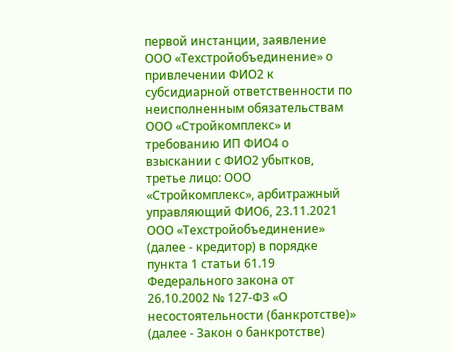первой инстанции, заявление ООО «Техстройобъединение» о привлечении ФИО2 к субсидиарной ответственности по неисполненным обязательствам ООО «Стройкомплекс» и требованию ИП ФИО4 о взыскании с ФИО2 убытков, третье лицо: ООО «Стройкомплекс», арбитражный управляющий ФИО6, 23.11.2021 ООО «Техстройобъединение» (далее - кредитор) в порядке пункта 1 статьи 61.19 Федерального закона от 26.10.2002 № 127-ФЗ «О несостоятельности (банкротстве)» (далее - Закон о банкротстве)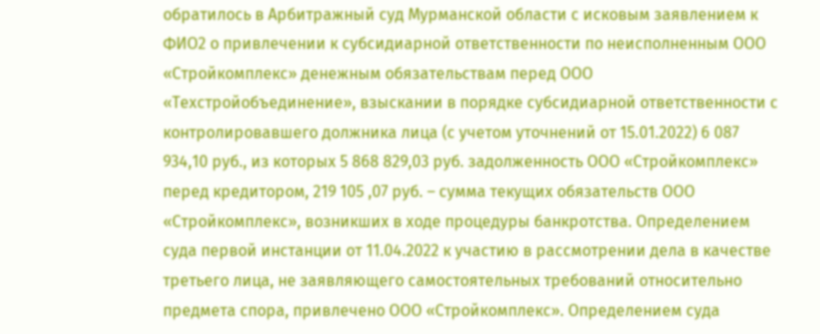обратилось в Арбитражный суд Мурманской области с исковым заявлением к ФИО2 о привлечении к субсидиарной ответственности по неисполненным ООО «Стройкомплекс» денежным обязательствам перед ООО «Техстройобъединение», взыскании в порядке субсидиарной ответственности с контролировавшего должника лица (с учетом уточнений от 15.01.2022) 6 087 934,10 руб., из которых 5 868 829,03 руб. задолженность ООО «Стройкомплекс» перед кредитором, 219 105 ,07 руб. – сумма текущих обязательств ООО «Стройкомплекс», возникших в ходе процедуры банкротства. Определением суда первой инстанции от 11.04.2022 к участию в рассмотрении дела в качестве третьего лица, не заявляющего самостоятельных требований относительно предмета спора, привлечено ООО «Стройкомплекс». Определением суда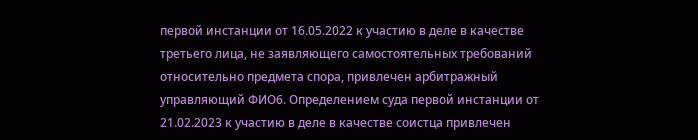первой инстанции от 16.05.2022 к участию в деле в качестве третьего лица, не заявляющего самостоятельных требований относительно предмета спора, привлечен арбитражный управляющий ФИО6. Определением суда первой инстанции от 21.02.2023 к участию в деле в качестве соистца привлечен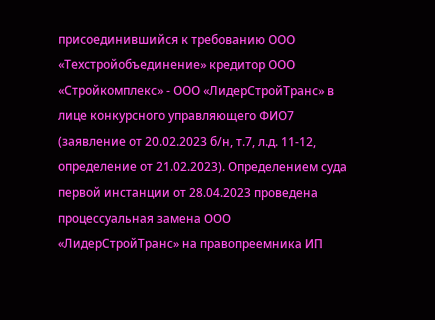присоединившийся к требованию ООО «Техстройобъединение» кредитор ООО «Стройкомплекс» - ООО «ЛидерСтройТранс» в лице конкурсного управляющего ФИО7 (заявление от 20.02.2023 б/н, т.7, л.д. 11-12, определение от 21.02.2023). Определением суда первой инстанции от 28.04.2023 проведена процессуальная замена ООО «ЛидерСтройТранс» на правопреемника ИП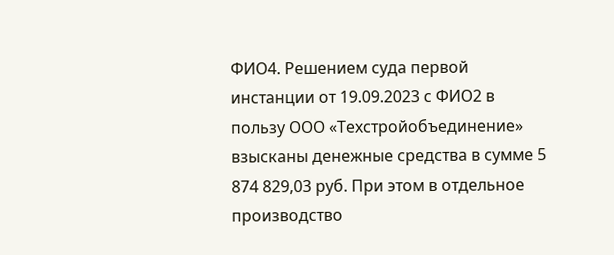ФИО4. Решением суда первой инстанции от 19.09.2023 с ФИО2 в пользу ООО «Техстройобъединение» взысканы денежные средства в сумме 5 874 829,03 руб. При этом в отдельное производство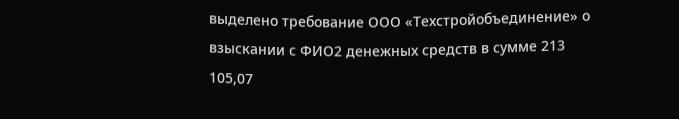выделено требование ООО «Техстройобъединение» о взыскании с ФИО2 денежных средств в сумме 213 105,07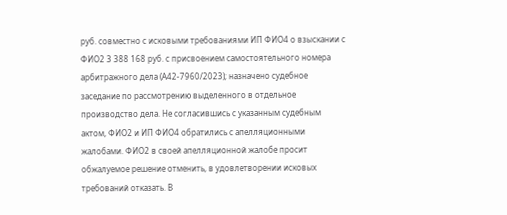руб. совместно с исковыми требованиями ИП ФИО4 о взыскании с ФИО2 3 388 168 руб. с присвоением самостоятельного номера арбитражного дела (А42-7960/2023); назначено судебное заседание по рассмотрению выделенного в отдельное производство дела. Не согласившись с указанным судебным актом, ФИО2 и ИП ФИО4 обратились с апелляционными жалобами. ФИО2 в своей апелляционной жалобе просит обжалуемое решение отменить, в удовлетворении исковых требований отказать. В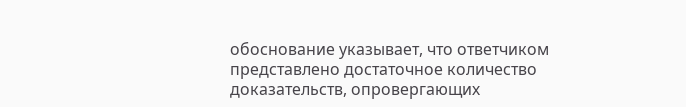обоснование указывает, что ответчиком представлено достаточное количество доказательств, опровергающих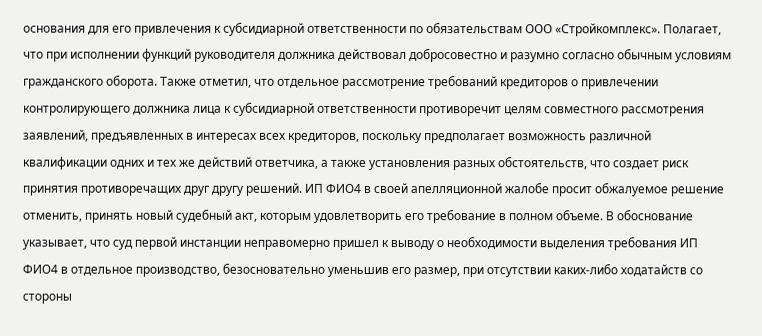основания для его привлечения к субсидиарной ответственности по обязательствам ООО «Стройкомплекс». Полагает, что при исполнении функций руководителя должника действовал добросовестно и разумно согласно обычным условиям гражданского оборота. Также отметил, что отдельное рассмотрение требований кредиторов о привлечении контролирующего должника лица к субсидиарной ответственности противоречит целям совместного рассмотрения заявлений, предъявленных в интересах всех кредиторов, поскольку предполагает возможность различной квалификации одних и тех же действий ответчика, а также установления разных обстоятельств, что создает риск принятия противоречащих друг другу решений. ИП ФИО4 в своей апелляционной жалобе просит обжалуемое решение отменить, принять новый судебный акт, которым удовлетворить его требование в полном объеме. В обоснование указывает, что суд первой инстанции неправомерно пришел к выводу о необходимости выделения требования ИП ФИО4 в отдельное производство, безосновательно уменьшив его размер, при отсутствии каких-либо ходатайств со стороны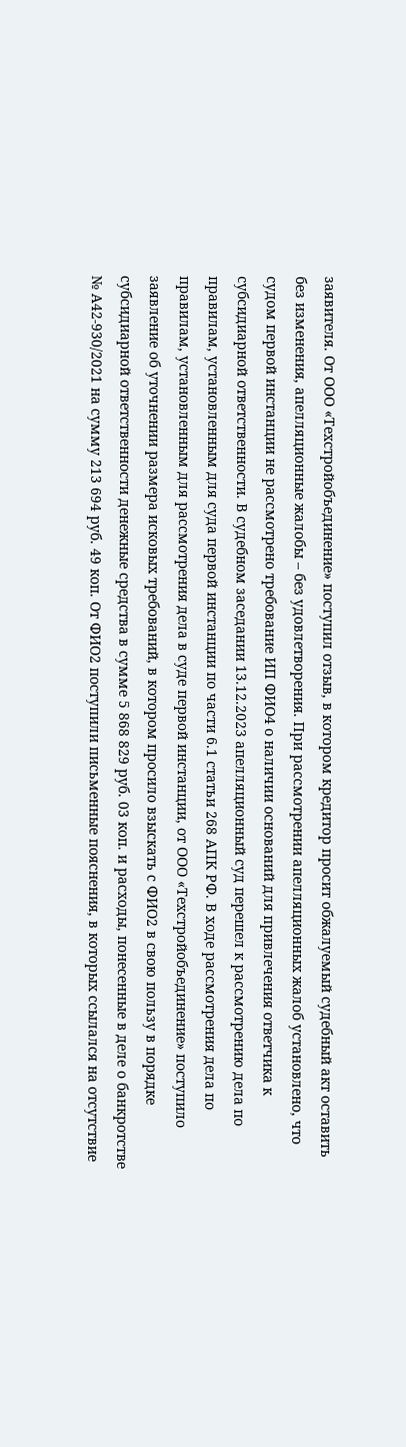заявителя. От ООО «Техстройобъединение» поступил отзыв, в котором кредитор просит обжалуемый судебный акт оставить без изменения, апелляционные жалобы – без удовлетворения. При рассмотрении апелляционных жалоб установлено, что судом первой инстанции не рассмотрено требование ИП ФИО4 о наличии оснований для привлечения ответчика к субсидиарной ответственности. В судебном заседании 13.12.2023 апелляционный суд перешел к рассмотрению дела по правилам, установленным для суда первой инстанции по части 6.1 статьи 268 АПК РФ. В ходе рассмотрения дела по правилам, установленным для рассмотрения дела в суде первой инстанции, от ООО «Техстройобъединение» поступило заявление об уточнении размера исковых требований, в котором просило взыскать с ФИО2 в свою пользу в порядке субсидиарной ответственности денежные средства в сумме 5 868 829 руб. 03 коп. и расходы, понесенные в деле о банкротстве № А42-930/2021 на сумму 213 694 руб. 49 коп. От ФИО2 поступили письменные пояснения, в которых ссылался на отсутствие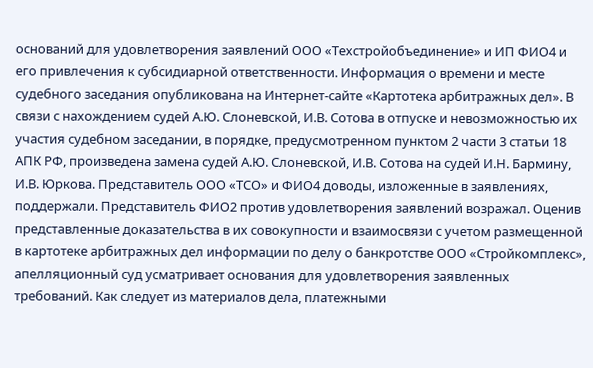оснований для удовлетворения заявлений ООО «Техстройобъединение» и ИП ФИО4 и его привлечения к субсидиарной ответственности. Информация о времени и месте судебного заседания опубликована на Интернет-сайте «Картотека арбитражных дел». В связи с нахождением судей А.Ю. Слоневской, И.В. Сотова в отпуске и невозможностью их участия судебном заседании, в порядке, предусмотренном пунктом 2 части 3 статьи 18 АПК РФ, произведена замена судей А.Ю. Слоневской, И.В. Сотова на судей И.Н. Бармину, И.В. Юркова. Представитель ООО «ТСО» и ФИО4 доводы, изложенные в заявлениях, поддержали. Представитель ФИО2 против удовлетворения заявлений возражал. Оценив представленные доказательства в их совокупности и взаимосвязи с учетом размещенной в картотеке арбитражных дел информации по делу о банкротстве ООО «Стройкомплекс», апелляционный суд усматривает основания для удовлетворения заявленных требований. Как следует из материалов дела, платежными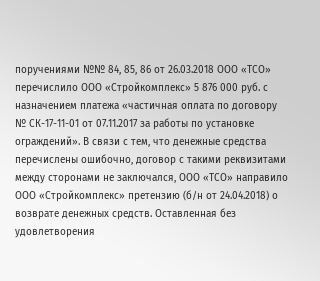поручениями №№ 84, 85, 86 от 26.03.2018 ООО «ТСО» перечислило ООО «Стройкомплекс» 5 876 000 руб. с назначением платежа «частичная оплата по договору № СК-17-11-01 от 07.11.2017 за работы по установке ограждений». В связи с тем, что денежные средства перечислены ошибочно, договор с такими реквизитами между сторонами не заключался, ООО «ТСО» направило ООО «Стройкомплекс» претензию (б/н от 24.04.2018) о возврате денежных средств. Оставленная без удовлетворения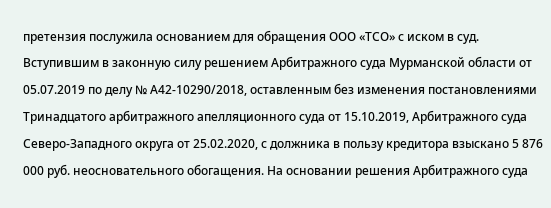претензия послужила основанием для обращения ООО «ТСО» с иском в суд. Вступившим в законную силу решением Арбитражного суда Мурманской области от 05.07.2019 по делу № А42-10290/2018, оставленным без изменения постановлениями Тринадцатого арбитражного апелляционного суда от 15.10.2019, Арбитражного суда Северо-Западного округа от 25.02.2020, с должника в пользу кредитора взыскано 5 876 000 руб. неосновательного обогащения. На основании решения Арбитражного суда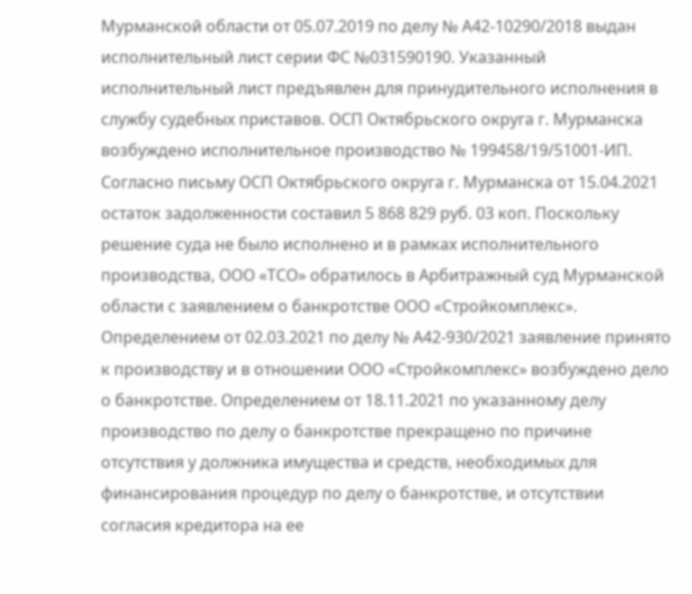Мурманской области от 05.07.2019 по делу № А42-10290/2018 выдан исполнительный лист серии ФС №031590190. Указанный исполнительный лист предъявлен для принудительного исполнения в службу судебных приставов. ОСП Октябрьского округа г. Мурманска возбуждено исполнительное производство № 199458/19/51001-ИП. Согласно письму ОСП Октябрьского округа г. Мурманска от 15.04.2021 остаток задолженности составил 5 868 829 руб. 03 коп. Поскольку решение суда не было исполнено и в рамках исполнительного производства, ООО «ТСО» обратилось в Арбитражный суд Мурманской области с заявлением о банкротстве ООО «Стройкомплекс». Определением от 02.03.2021 по делу № А42-930/2021 заявление принято к производству и в отношении ООО «Стройкомплекс» возбуждено дело о банкротстве. Определением от 18.11.2021 по указанному делу производство по делу о банкротстве прекращено по причине отсутствия у должника имущества и средств, необходимых для финансирования процедур по делу о банкротстве, и отсутствии согласия кредитора на ее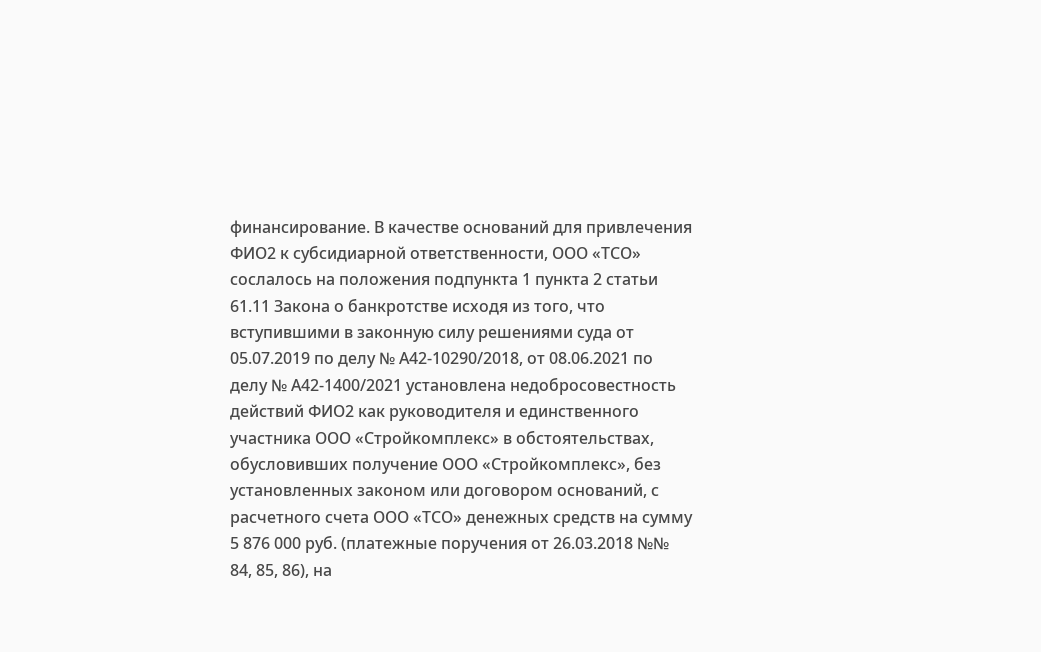финансирование. В качестве оснований для привлечения ФИО2 к субсидиарной ответственности, ООО «ТСО» сослалось на положения подпункта 1 пункта 2 статьи 61.11 Закона о банкротстве исходя из того, что вступившими в законную силу решениями суда от 05.07.2019 по делу № А42-10290/2018, от 08.06.2021 по делу № А42-1400/2021 установлена недобросовестность действий ФИО2 как руководителя и единственного участника ООО «Стройкомплекс» в обстоятельствах, обусловивших получение ООО «Стройкомплекс», без установленных законом или договором оснований, с расчетного счета ООО «ТСО» денежных средств на сумму 5 876 000 руб. (платежные поручения от 26.03.2018 №№ 84, 85, 86), на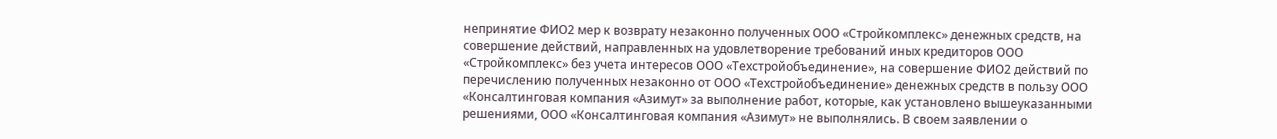непринятие ФИО2 мер к возврату незаконно полученных ООО «Стройкомплекс» денежных средств, на совершение действий, направленных на удовлетворение требований иных кредиторов ООО «Стройкомплекс» без учета интересов ООО «Техстройобъединение», на совершение ФИО2 действий по перечислению полученных незаконно от ООО «Техстройобъединение» денежных средств в пользу ООО «Консалтинговая компания «Азимут» за выполнение работ, которые, как установлено вышеуказанными решениями, ООО «Консалтинговая компания «Азимут» не выполнялись. В своем заявлении о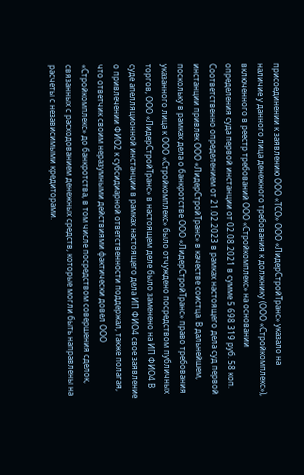присоединении к заявлению ООО «ТСО» ООО «ЛидерСтройТранс» указало на наличие у данного лица денежного требования к должнику (ООО «Стройкомплекс»), включенного в реестр требований ООО «Стройкомплекс» на основании определения суда первой инстанции от 02.08.2021 в сумме 5 698 319 руб. 58 коп. Соответственно определением от 21.02.2023 в рамках настоящего дела суд первой инстанции привлек ООО «ЛидерСтройТранс» в качестве соистца. В дальнейшем, поскольку в рамках дела о банкротстве ООО «ЛидерСтройТранс» право требования указанного лица к ООО «Стройкомплекс» было отчуждено посредством публичных торгов, ООО «ЛидерСтройТранс» в настоящем деле было заменено на ИП ФИО4 В суде апелляционной инстанции в рамках настоящего дела ИП ФИО4 свое заявление о привлечении ФИО2 к субсидиарной ответственности поддержал, также полагая, что ответчик своим неразумными действиями фактически довел ООО «Стройкомплекс» до банкротства, в том числе посредством совершения сделок, связанных с расходованием денежных средств, которые могли быть направлены на расчеты с независимыми кредиторами.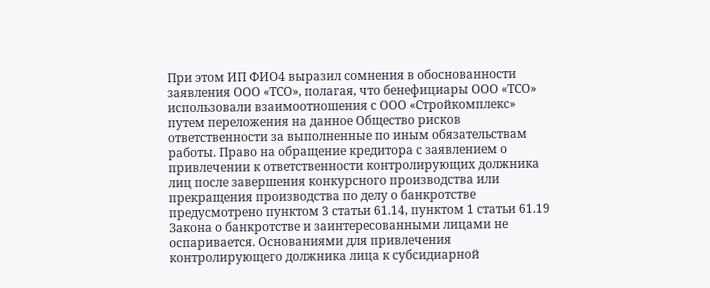При этом ИП ФИО4 выразил сомнения в обоснованности заявления ООО «ТСО», полагая, что бенефициары ООО «ТСО» использовали взаимоотношения с ООО «Стройкомплекс» путем переложения на данное Общество рисков ответственности за выполненные по иным обязательствам работы. Право на обращение кредитора с заявлением о привлечении к ответственности контролирующих должника лиц после завершения конкурсного производства или прекращения производства по делу о банкротстве предусмотрено пунктом 3 статьи 61.14, пунктом 1 статьи 61.19 Закона о банкротстве и заинтересованными лицами не оспаривается. Основаниями для привлечения контролирующего должника лица к субсидиарной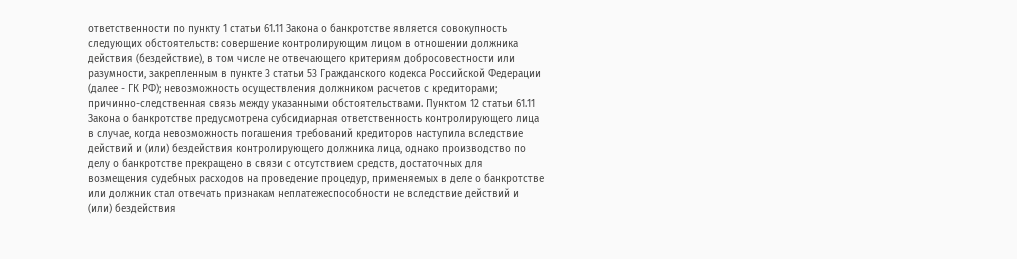ответственности по пункту 1 статьи 61.11 Закона о банкротстве является совокупность следующих обстоятельств: совершение контролирующим лицом в отношении должника действия (бездействие), в том числе не отвечающего критериям добросовестности или разумности, закрепленным в пункте 3 статьи 53 Гражданского кодекса Российской Федерации (далее - ГК РФ); невозможность осуществления должником расчетов с кредиторами; причинно-следственная связь между указанными обстоятельствами. Пунктом 12 статьи 61.11 Закона о банкротстве предусмотрена субсидиарная ответственность контролирующего лица в случае, когда невозможность погашения требований кредиторов наступила вследствие действий и (или) бездействия контролирующего должника лица, однако производство по делу о банкротстве прекращено в связи с отсутствием средств, достаточных для возмещения судебных расходов на проведение процедур, применяемых в деле о банкротстве или должник стал отвечать признакам неплатежеспособности не вследствие действий и (или) бездействия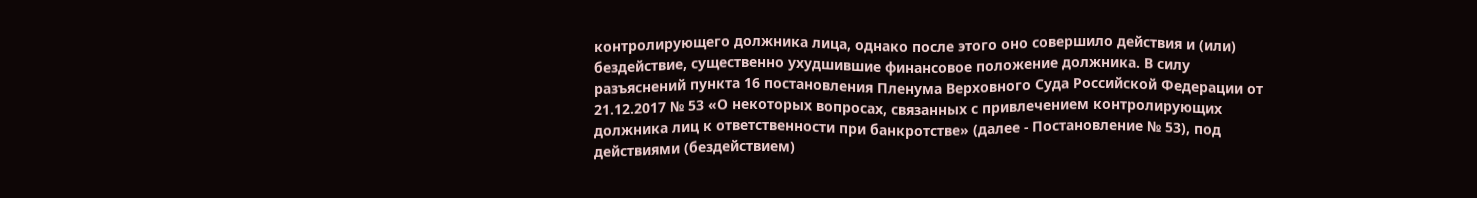контролирующего должника лица, однако после этого оно совершило действия и (или) бездействие, существенно ухудшившие финансовое положение должника. В силу разъяснений пункта 16 постановления Пленума Верховного Суда Российской Федерации от 21.12.2017 № 53 «О некоторых вопросах, связанных с привлечением контролирующих должника лиц к ответственности при банкротстве» (далее - Постановление № 53), под действиями (бездействием)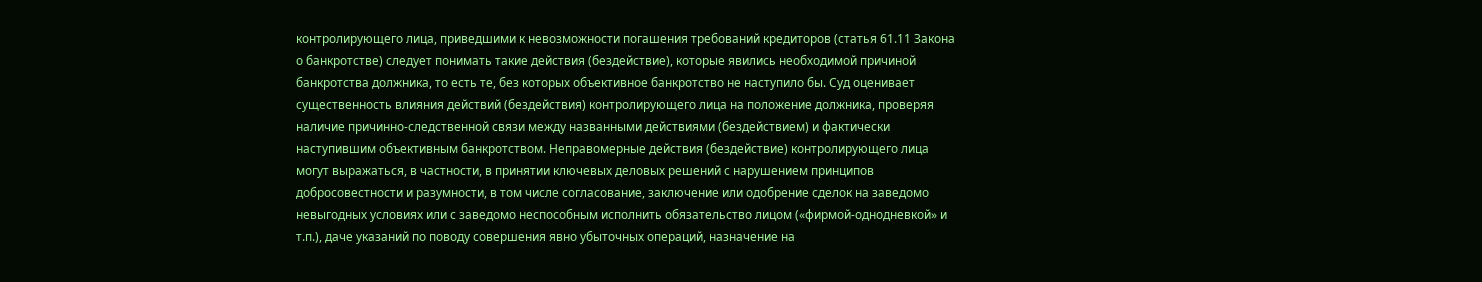контролирующего лица, приведшими к невозможности погашения требований кредиторов (статья 61.11 Закона о банкротстве) следует понимать такие действия (бездействие), которые явились необходимой причиной банкротства должника, то есть те, без которых объективное банкротство не наступило бы. Суд оценивает существенность влияния действий (бездействия) контролирующего лица на положение должника, проверяя наличие причинно-следственной связи между названными действиями (бездействием) и фактически наступившим объективным банкротством. Неправомерные действия (бездействие) контролирующего лица могут выражаться, в частности, в принятии ключевых деловых решений с нарушением принципов добросовестности и разумности, в том числе согласование, заключение или одобрение сделок на заведомо невыгодных условиях или с заведомо неспособным исполнить обязательство лицом («фирмой-однодневкой» и т.п.), даче указаний по поводу совершения явно убыточных операций, назначение на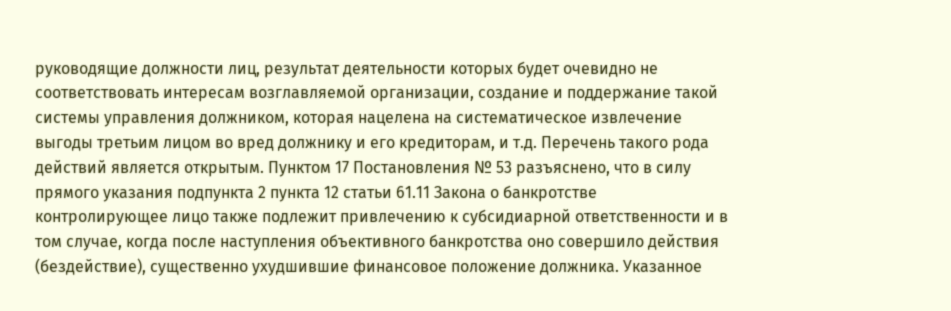руководящие должности лиц, результат деятельности которых будет очевидно не соответствовать интересам возглавляемой организации, создание и поддержание такой системы управления должником, которая нацелена на систематическое извлечение выгоды третьим лицом во вред должнику и его кредиторам, и т.д. Перечень такого рода действий является открытым. Пунктом 17 Постановления № 53 разъяснено, что в силу прямого указания подпункта 2 пункта 12 статьи 61.11 Закона о банкротстве контролирующее лицо также подлежит привлечению к субсидиарной ответственности и в том случае, когда после наступления объективного банкротства оно совершило действия (бездействие), существенно ухудшившие финансовое положение должника. Указанное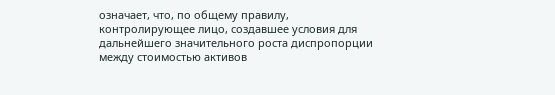означает, что, по общему правилу, контролирующее лицо, создавшее условия для дальнейшего значительного роста диспропорции между стоимостью активов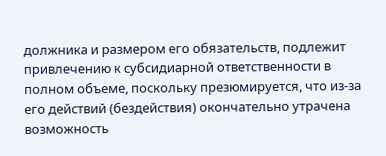должника и размером его обязательств, подлежит привлечению к субсидиарной ответственности в полном объеме, поскольку презюмируется, что из-за его действий (бездействия) окончательно утрачена возможность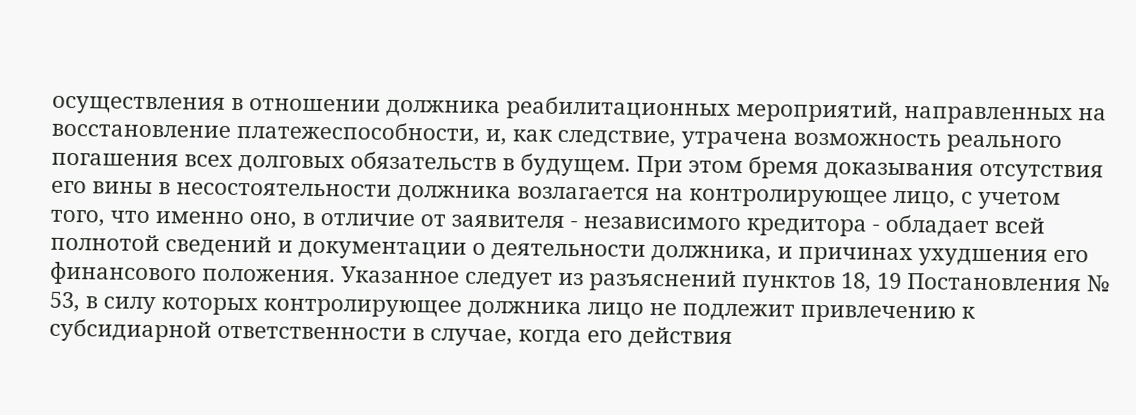осуществления в отношении должника реабилитационных мероприятий, направленных на восстановление платежеспособности, и, как следствие, утрачена возможность реального погашения всех долговых обязательств в будущем. При этом бремя доказывания отсутствия его вины в несостоятельности должника возлагается на контролирующее лицо, с учетом того, что именно оно, в отличие от заявителя - независимого кредитора - обладает всей полнотой сведений и документации о деятельности должника, и причинах ухудшения его финансового положения. Указанное следует из разъяснений пунктов 18, 19 Постановления № 53, в силу которых контролирующее должника лицо не подлежит привлечению к субсидиарной ответственности в случае, когда его действия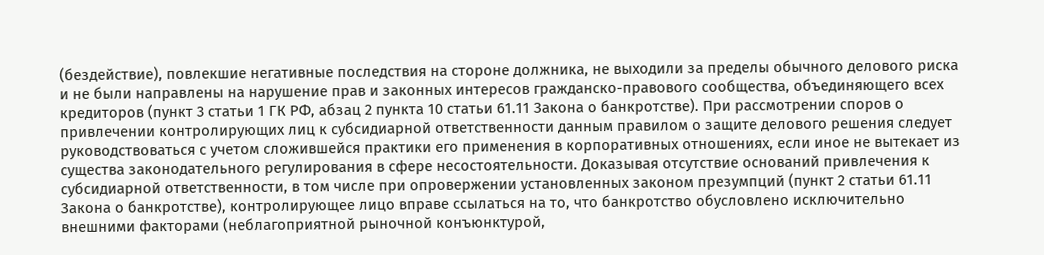(бездействие), повлекшие негативные последствия на стороне должника, не выходили за пределы обычного делового риска и не были направлены на нарушение прав и законных интересов гражданско-правового сообщества, объединяющего всех кредиторов (пункт 3 статьи 1 ГК РФ, абзац 2 пункта 10 статьи 61.11 Закона о банкротстве). При рассмотрении споров о привлечении контролирующих лиц к субсидиарной ответственности данным правилом о защите делового решения следует руководствоваться с учетом сложившейся практики его применения в корпоративных отношениях, если иное не вытекает из существа законодательного регулирования в сфере несостоятельности. Доказывая отсутствие оснований привлечения к субсидиарной ответственности, в том числе при опровержении установленных законом презумпций (пункт 2 статьи 61.11 Закона о банкротстве), контролирующее лицо вправе ссылаться на то, что банкротство обусловлено исключительно внешними факторами (неблагоприятной рыночной конъюнктурой,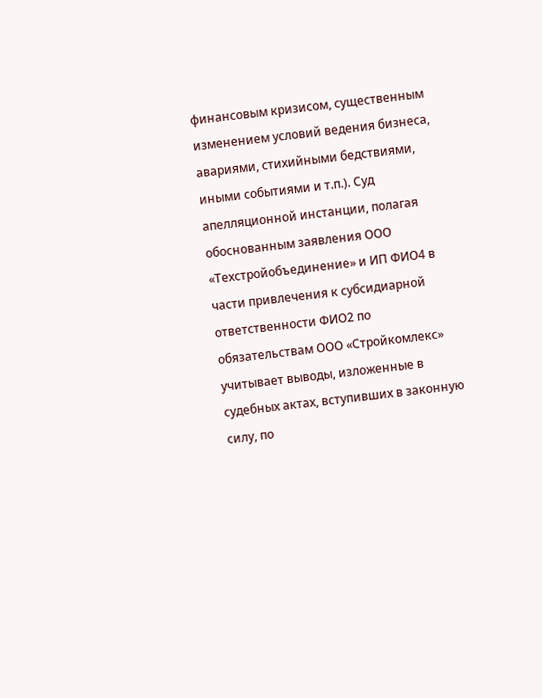финансовым кризисом, существенным изменением условий ведения бизнеса, авариями, стихийными бедствиями, иными событиями и т.п.). Суд апелляционной инстанции, полагая обоснованным заявления ООО «Техстройобъединение» и ИП ФИО4 в части привлечения к субсидиарной ответственности ФИО2 по обязательствам ООО «Стройкомлекс» учитывает выводы, изложенные в судебных актах, вступивших в законную силу, по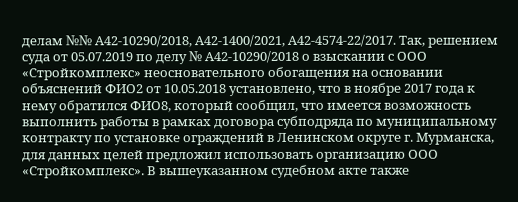делам №№ А42-10290/2018, А42-1400/2021, А42-4574-22/2017. Так, решением суда от 05.07.2019 по делу № А42-10290/2018 о взыскании с ООО «Стройкомплекс» неосновательного обогащения на основании объяснений ФИО2 от 10.05.2018 установлено, что в ноябре 2017 года к нему обратился ФИО8, который сообщил, что имеется возможность выполнить работы в рамках договора субподряда по муниципальному контракту по установке ограждений в Ленинском округе г. Мурманска, для данных целей предложил использовать организацию ООО «Стройкомплекс». В вышеуказанном судебном акте также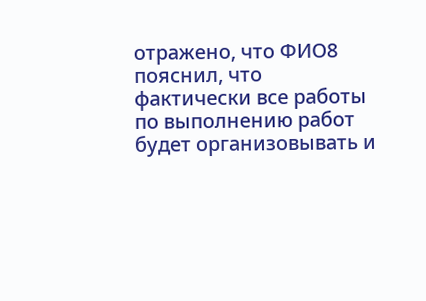отражено, что ФИО8 пояснил, что фактически все работы по выполнению работ будет организовывать и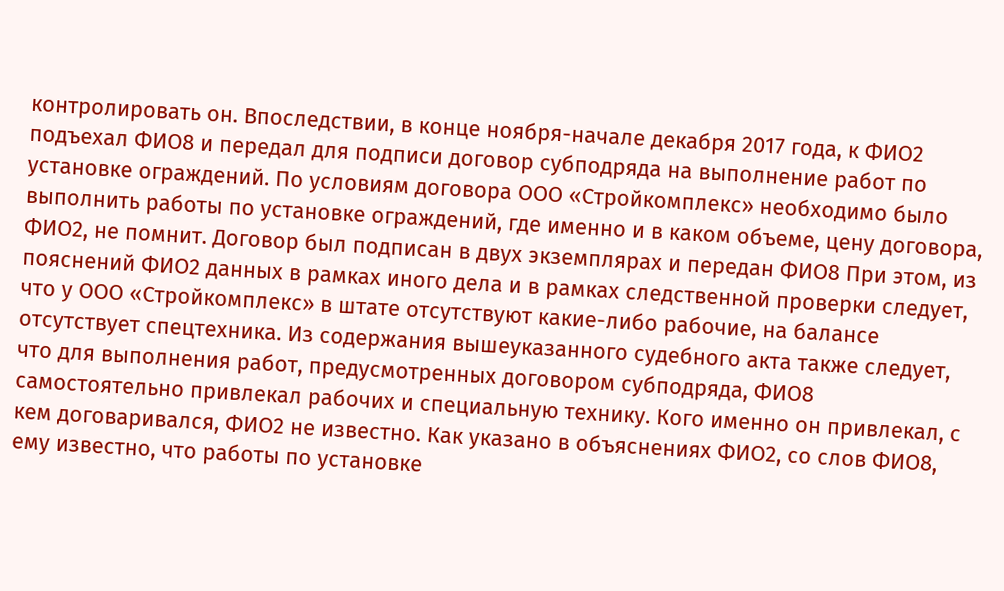контролировать он. Впоследствии, в конце ноября-начале декабря 2017 года, к ФИО2 подъехал ФИО8 и передал для подписи договор субподряда на выполнение работ по установке ограждений. По условиям договора ООО «Стройкомплекс» необходимо было выполнить работы по установке ограждений, где именно и в каком объеме, цену договора, ФИО2, не помнит. Договор был подписан в двух экземплярах и передан ФИО8 При этом, из пояснений ФИО2 данных в рамках иного дела и в рамках следственной проверки следует, что у ООО «Стройкомплекс» в штате отсутствуют какие-либо рабочие, на балансе отсутствует спецтехника. Из содержания вышеуказанного судебного акта также следует, что для выполнения работ, предусмотренных договором субподряда, ФИО8 самостоятельно привлекал рабочих и специальную технику. Кого именно он привлекал, с кем договаривался, ФИО2 не известно. Как указано в объяснениях ФИО2, со слов ФИО8, ему известно, что работы по установке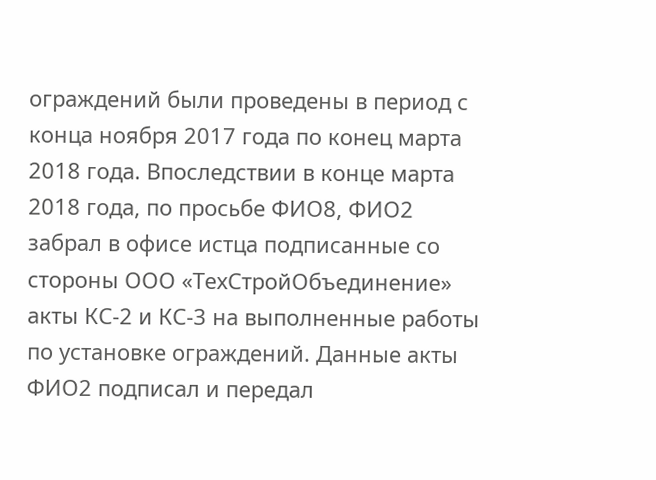ограждений были проведены в период с конца ноября 2017 года по конец марта 2018 года. Впоследствии в конце марта 2018 года, по просьбе ФИО8, ФИО2 забрал в офисе истца подписанные со стороны ООО «ТехСтройОбъединение» акты КС-2 и КС-3 на выполненные работы по установке ограждений. Данные акты ФИО2 подписал и передал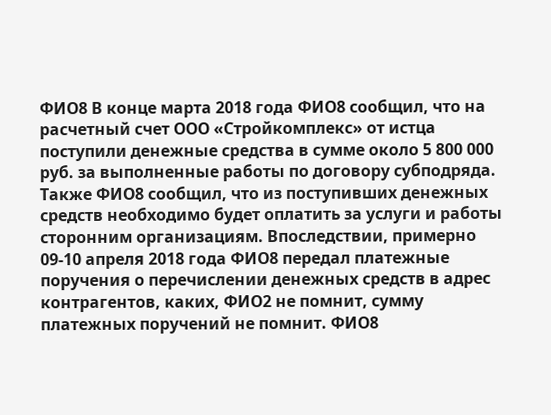ФИО8 В конце марта 2018 года ФИО8 сообщил, что на расчетный счет ООО «Стройкомплекс» от истца поступили денежные средства в сумме около 5 800 000 руб. за выполненные работы по договору субподряда. Также ФИО8 сообщил, что из поступивших денежных средств необходимо будет оплатить за услуги и работы сторонним организациям. Впоследствии, примерно 09-10 апреля 2018 года ФИО8 передал платежные поручения о перечислении денежных средств в адрес контрагентов, каких, ФИО2 не помнит, сумму платежных поручений не помнит. ФИО8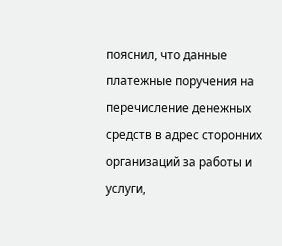пояснил, что данные платежные поручения на перечисление денежных средств в адрес сторонних организаций за работы и услуги,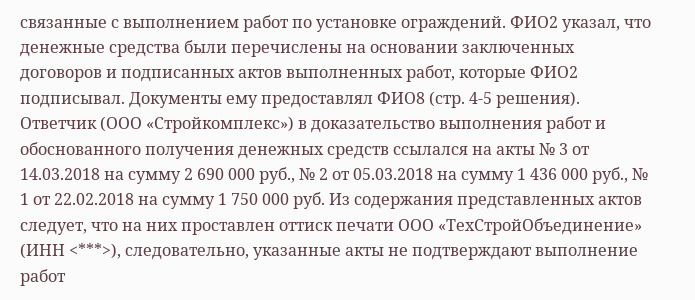связанные с выполнением работ по установке ограждений. ФИО2 указал, что денежные средства были перечислены на основании заключенных договоров и подписанных актов выполненных работ, которые ФИО2 подписывал. Документы ему предоставлял ФИО8 (стр. 4-5 решения). Ответчик (ООО «Стройкомплекс») в доказательство выполнения работ и обоснованного получения денежных средств ссылался на акты № 3 от 14.03.2018 на сумму 2 690 000 руб., № 2 от 05.03.2018 на сумму 1 436 000 руб., № 1 от 22.02.2018 на сумму 1 750 000 руб. Из содержания представленных актов следует, что на них проставлен оттиск печати ООО «ТехСтройОбъединение» (ИНН <***>), следовательно, указанные акты не подтверждают выполнение работ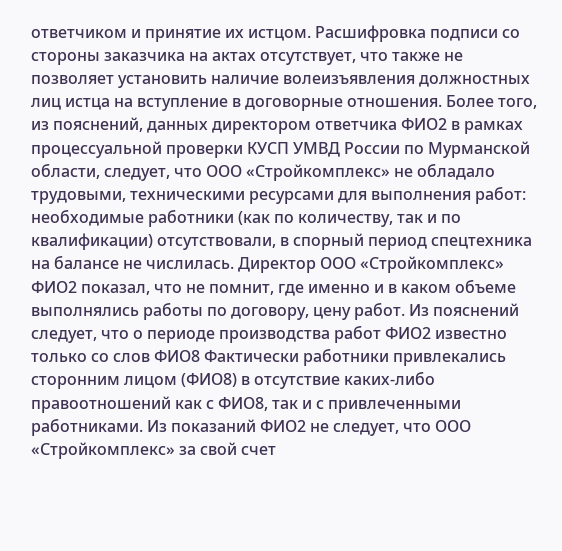ответчиком и принятие их истцом. Расшифровка подписи со стороны заказчика на актах отсутствует, что также не позволяет установить наличие волеизъявления должностных лиц истца на вступление в договорные отношения. Более того, из пояснений, данных директором ответчика ФИО2 в рамках процессуальной проверки КУСП УМВД России по Мурманской области, следует, что ООО «Стройкомплекс» не обладало трудовыми, техническими ресурсами для выполнения работ: необходимые работники (как по количеству, так и по квалификации) отсутствовали, в спорный период спецтехника на балансе не числилась. Директор ООО «Стройкомплекс» ФИО2 показал, что не помнит, где именно и в каком объеме выполнялись работы по договору, цену работ. Из пояснений следует, что о периоде производства работ ФИО2 известно только со слов ФИО8 Фактически работники привлекались сторонним лицом (ФИО8) в отсутствие каких-либо правоотношений как с ФИО8, так и с привлеченными работниками. Из показаний ФИО2 не следует, что ООО «Стройкомплекс» за свой счет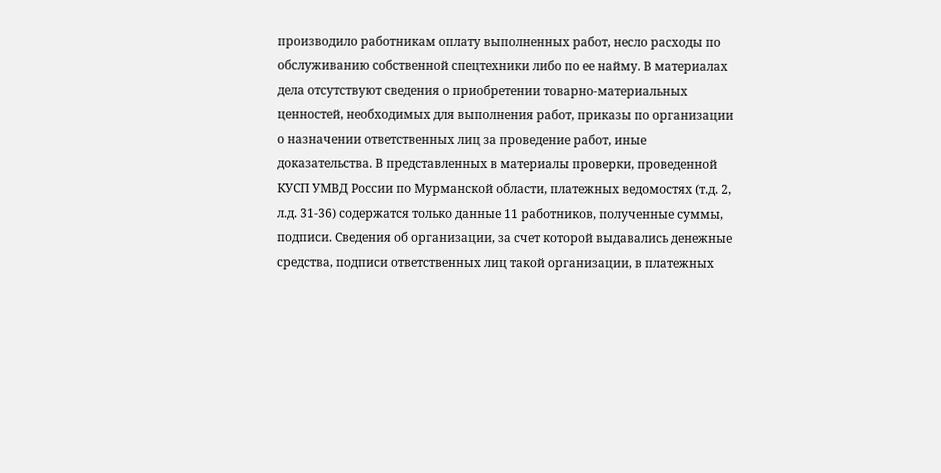производило работникам оплату выполненных работ, несло расходы по обслуживанию собственной спецтехники либо по ее найму. В материалах дела отсутствуют сведения о приобретении товарно-материальных ценностей, необходимых для выполнения работ, приказы по организации о назначении ответственных лиц за проведение работ, иные доказательства. В представленных в материалы проверки, проведенной КУСП УМВД России по Мурманской области, платежных ведомостях (т.д. 2, л.д. 31-36) содержатся только данные 11 работников, полученные суммы, подписи. Сведения об организации, за счет которой выдавались денежные средства, подписи ответственных лиц такой организации, в платежных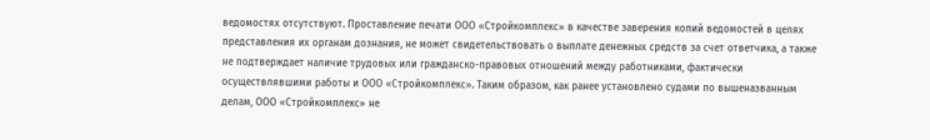ведомостях отсутствуют. Проставление печати ООО «Стройкомплекс» в качестве заверения копий ведомостей в целях представления их органам дознания, не может свидетельствовать о выплате денежных средств за счет ответчика, а также не подтверждает наличие трудовых или гражданско-правовых отношений между работниками, фактически осуществлявшими работы и ООО «Стройкомплекс». Таким образом, как ранее установлено судами по вышеназванным делам, ООО «Стройкомплекс» не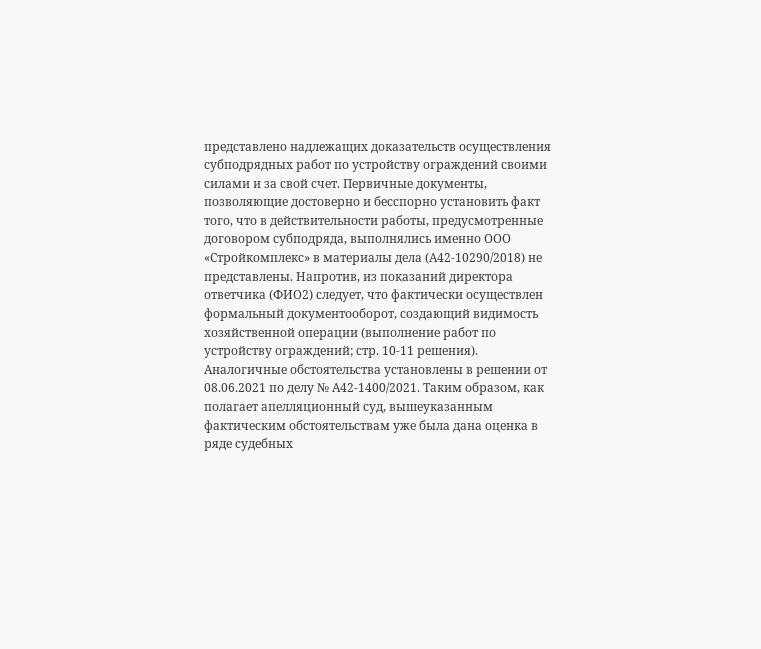представлено надлежащих доказательств осуществления субподрядных работ по устройству ограждений своими силами и за свой счет. Первичные документы, позволяющие достоверно и бесспорно установить факт того, что в действительности работы, предусмотренные договором субподряда, выполнялись именно ООО «Стройкомплекс» в материалы дела (А42-10290/2018) не представлены. Напротив, из показаний директора ответчика (ФИО2) следует, что фактически осуществлен формальный документооборот, создающий видимость хозяйственной операции (выполнение работ по устройству ограждений; стр. 10-11 решения). Аналогичные обстоятельства установлены в решении от 08.06.2021 по делу № А42-1400/2021. Таким образом, как полагает апелляционный суд, вышеуказанным фактическим обстоятельствам уже была дана оценка в ряде судебных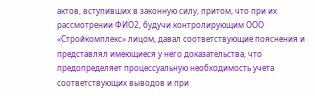актов, вступивших в законную силу, притом, что при их рассмотрении ФИО2, будучи контролирующим ООО «Стройкомплекс» лицом, давал соответствующие пояснения и представлял имеющиеся у него доказательства, что предопределяет процессуальную необходимость учета соответствующих выводов и при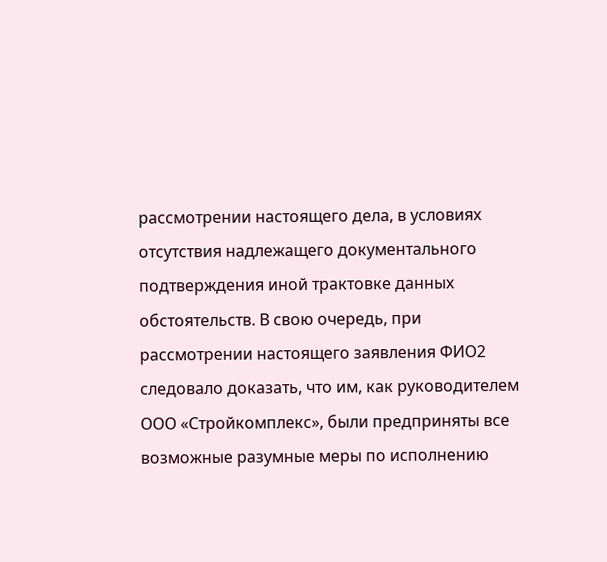рассмотрении настоящего дела, в условиях отсутствия надлежащего документального подтверждения иной трактовке данных обстоятельств. В свою очередь, при рассмотрении настоящего заявления ФИО2 следовало доказать, что им, как руководителем ООО «Стройкомплекс», были предприняты все возможные разумные меры по исполнению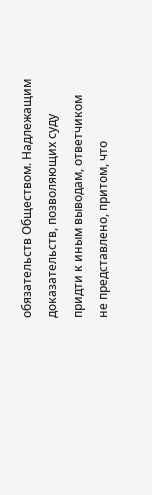обязательств Обществом. Надлежащим доказательств, позволяющих суду придти к иным выводам, ответчиком не представлено, притом, что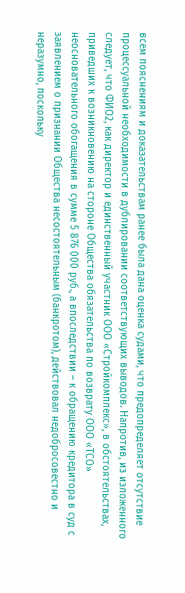всем пояснениям и доказательствам ранее была дана оценка судами, что предопределяет отсутствие процессуальной необходимости в дублировании соответствующих выводов. Напротив, из изложенного следует, что ФИО2, как директор и единственный участник ООО «Стройкомплекс», в обстоятельствах, приведших к возникновению на стороне Общества обязательства по возврату ООО «ТСО» неосновательного обогащения в сумме 5 876 000 руб., а впоследствии – к обращению кредитора в суд с заявлением о признании Общества несостоятельным (банкротом), действовал недобросовестно и неразумно, поскольку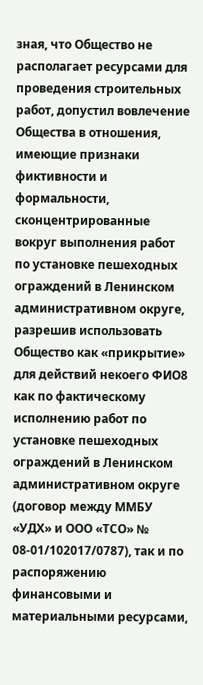зная, что Общество не располагает ресурсами для проведения строительных работ, допустил вовлечение Общества в отношения, имеющие признаки фиктивности и формальности, сконцентрированные вокруг выполнения работ по установке пешеходных ограждений в Ленинском административном округе, разрешив использовать Общество как «прикрытие» для действий некоего ФИО8 как по фактическому исполнению работ по установке пешеходных ограждений в Ленинском административном округе (договор между ММБУ «УДХ» и ООО «ТСО» № 08-01/102017/0787), так и по распоряжению финансовыми и материальными ресурсами,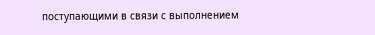поступающими в связи с выполнением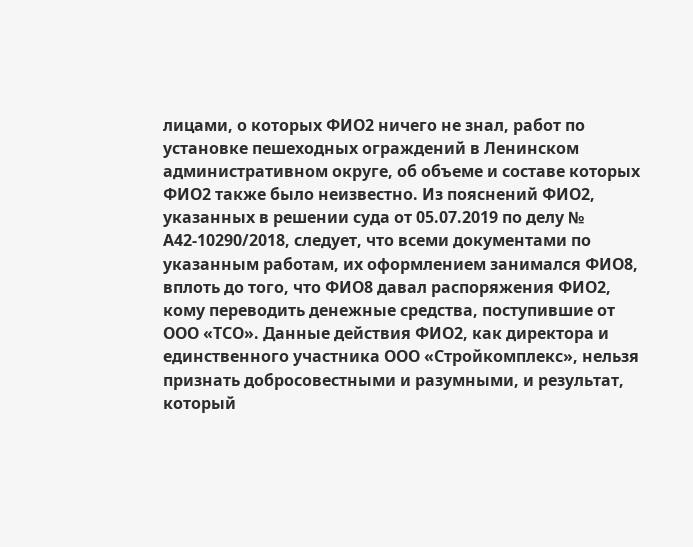лицами, о которых ФИО2 ничего не знал, работ по установке пешеходных ограждений в Ленинском административном округе, об объеме и составе которых ФИО2 также было неизвестно. Из пояснений ФИО2, указанных в решении суда от 05.07.2019 по делу № А42-10290/2018, следует, что всеми документами по указанным работам, их оформлением занимался ФИО8, вплоть до того, что ФИО8 давал распоряжения ФИО2, кому переводить денежные средства, поступившие от ООО «ТСО». Данные действия ФИО2, как директора и единственного участника ООО «Стройкомплекс», нельзя признать добросовестными и разумными, и результат, который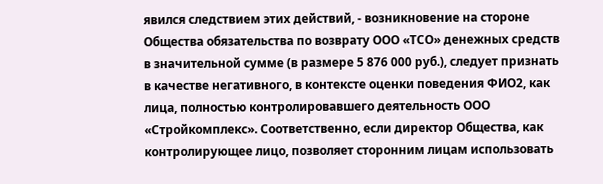явился следствием этих действий, - возникновение на стороне Общества обязательства по возврату ООО «ТСО» денежных средств в значительной сумме (в размере 5 876 000 руб.), следует признать в качестве негативного, в контексте оценки поведения ФИО2, как лица, полностью контролировавшего деятельность ООО «Стройкомплекс». Соответственно, если директор Общества, как контролирующее лицо, позволяет сторонним лицам использовать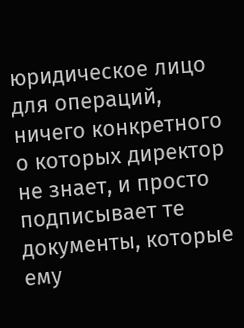юридическое лицо для операций, ничего конкретного о которых директор не знает, и просто подписывает те документы, которые ему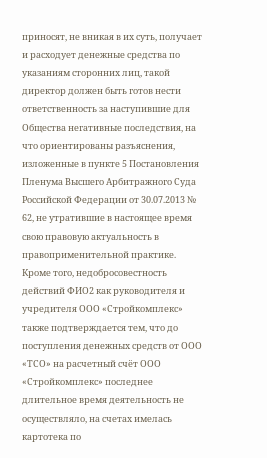приносят, не вникая в их суть, получает и расходует денежные средства по указаниям сторонних лиц, такой директор должен быть готов нести ответственность за наступившие для Общества негативные последствия, на что ориентированы разъяснения, изложенные в пункте 5 Постановления Пленума Высшего Арбитражного Суда Российской Федерации от 30.07.2013 № 62, не утратившие в настоящее время свою правовую актуальность в правоприменительной практике. Кроме того, недобросовестность действий ФИО2 как руководителя и учредителя ООО «Стройкомплекс» также подтверждается тем, что до поступления денежных средств от ООО «ТСО» на расчетный счёт ООО «Стройкомплекс» последнее длительное время деятельность не осуществляло, на счетах имелась картотека по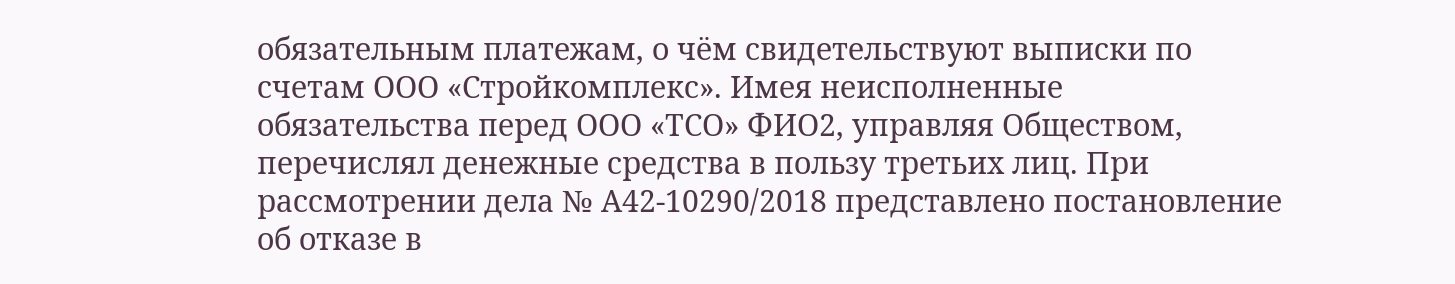обязательным платежам, о чём свидетельствуют выписки по счетам ООО «Стройкомплекс». Имея неисполненные обязательства перед ООО «ТСО» ФИО2, управляя Обществом, перечислял денежные средства в пользу третьих лиц. При рассмотрении дела № А42-10290/2018 представлено постановление об отказе в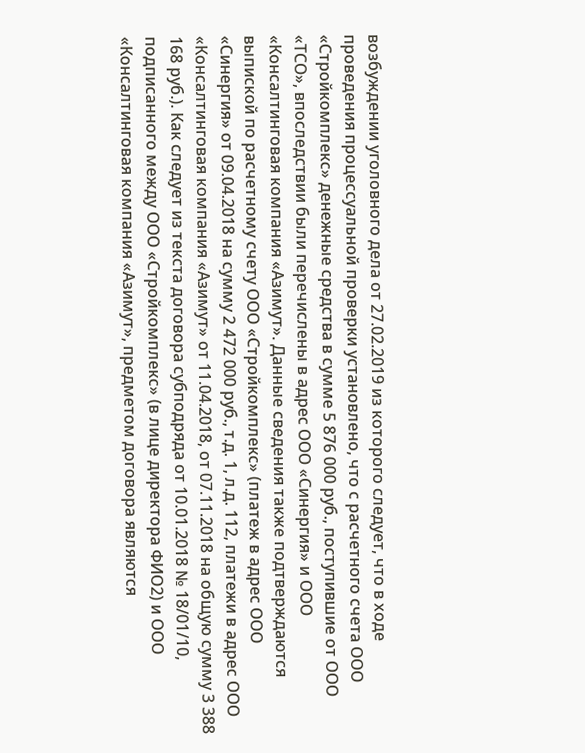возбуждении уголовного дела от 27.02.2019 из которого следует, что в ходе проведения процессуальной проверки установлено, что с расчетного счета ООО «Стройкомплекс» денежные средства в сумме 5 876 000 руб., поступившие от ООО «ТСО», впоследствии были перечислены в адрес ООО «Синергия» и ООО «Консалтинговая компания «Азимут». Данные сведения также подтверждаются выпиской по расчетному счету ООО «Стройкомплекс» (платеж в адрес ООО «Синергия» от 09.04.2018 на сумму 2 472 000 руб., т.д. 1, л.д. 112, платежи в адрес ООО «Консалтинговая компания «Азимут» от 11.04.2018, от 07.11.2018 на общую сумму 3 388 168 руб.). Как следует из текста договора субподряда от 10.01.2018 № 18/01/10, подписанного между ООО «Стройкомплекс» (в лице директора ФИО2) и ООО «Консалтинговая компания «Азимут», предметом договора являются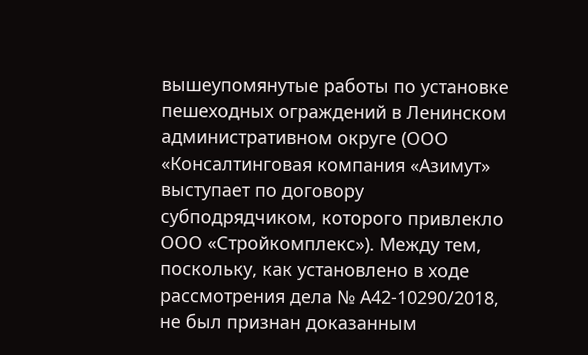вышеупомянутые работы по установке пешеходных ограждений в Ленинском административном округе (ООО «Консалтинговая компания «Азимут» выступает по договору субподрядчиком, которого привлекло ООО «Стройкомплекс»). Между тем, поскольку, как установлено в ходе рассмотрения дела № А42-10290/2018, не был признан доказанным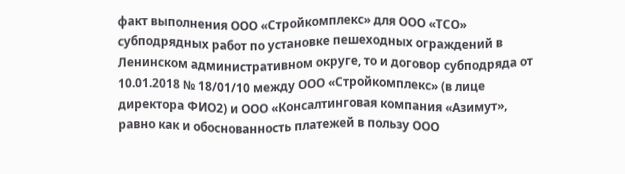факт выполнения ООО «Стройкомплекс» для ООО «ТСО» субподрядных работ по установке пешеходных ограждений в Ленинском административном округе, то и договор субподряда от 10.01.2018 № 18/01/10 между ООО «Стройкомплекс» (в лице директора ФИО2) и ООО «Консалтинговая компания «Азимут», равно как и обоснованность платежей в пользу ООО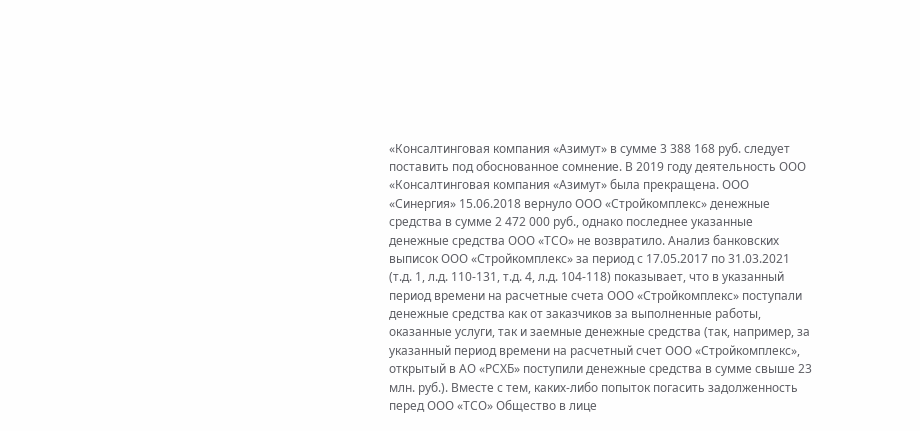«Консалтинговая компания «Азимут» в сумме 3 388 168 руб. следует поставить под обоснованное сомнение. В 2019 году деятельность ООО «Консалтинговая компания «Азимут» была прекращена. ООО «Синергия» 15.06.2018 вернуло ООО «Стройкомплекс» денежные средства в сумме 2 472 000 руб., однако последнее указанные денежные средства ООО «ТСО» не возвратило. Анализ банковских выписок ООО «Стройкомплекс» за период с 17.05.2017 по 31.03.2021 (т.д. 1, л.д. 110-131, т.д. 4, л.д. 104-118) показывает, что в указанный период времени на расчетные счета ООО «Стройкомплекс» поступали денежные средства как от заказчиков за выполненные работы, оказанные услуги, так и заемные денежные средства (так, например, за указанный период времени на расчетный счет ООО «Стройкомплекс», открытый в АО «РСХБ» поступили денежные средства в сумме свыше 23 млн. руб.). Вместе с тем, каких-либо попыток погасить задолженность перед ООО «ТСО» Общество в лице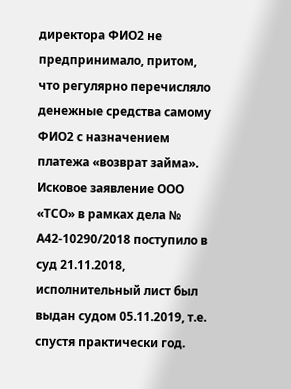директора ФИО2 не предпринимало, притом, что регулярно перечисляло денежные средства самому ФИО2 с назначением платежа «возврат займа». Исковое заявление ООО «ТСО» в рамках дела № А42-10290/2018 поступило в суд 21.11.2018, исполнительный лист был выдан судом 05.11.2019, т.е. спустя практически год.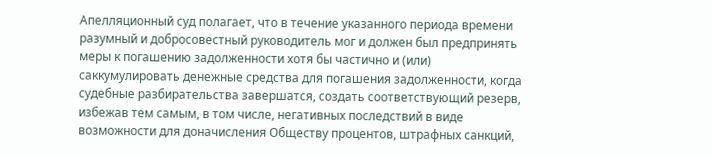Апелляционный суд полагает, что в течение указанного периода времени разумный и добросовестный руководитель мог и должен был предпринять меры к погашению задолженности хотя бы частично и (или) саккумулировать денежные средства для погашения задолженности, когда судебные разбирательства завершатся, создать соответствующий резерв, избежав тем самым, в том числе, негативных последствий в виде возможности для доначисления Обществу процентов, штрафных санкций,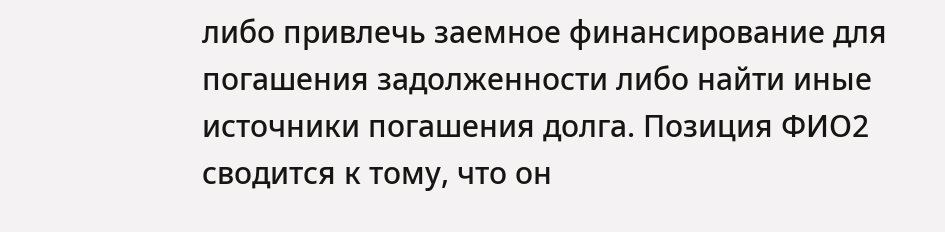либо привлечь заемное финансирование для погашения задолженности либо найти иные источники погашения долга. Позиция ФИО2 сводится к тому, что он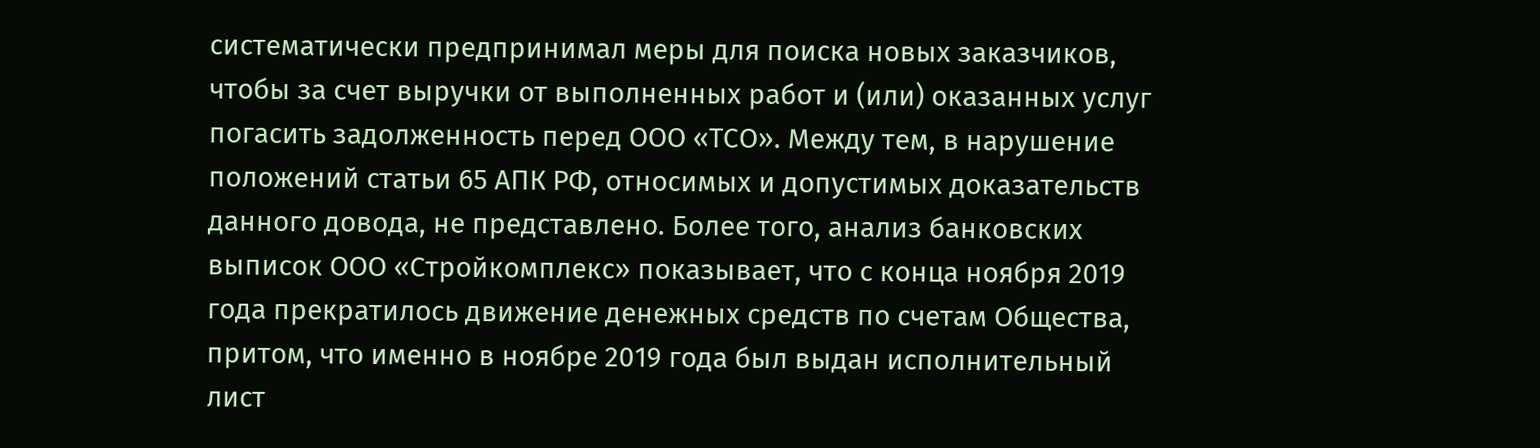систематически предпринимал меры для поиска новых заказчиков, чтобы за счет выручки от выполненных работ и (или) оказанных услуг погасить задолженность перед ООО «ТСО». Между тем, в нарушение положений статьи 65 АПК РФ, относимых и допустимых доказательств данного довода, не представлено. Более того, анализ банковских выписок ООО «Стройкомплекс» показывает, что с конца ноября 2019 года прекратилось движение денежных средств по счетам Общества, притом, что именно в ноябре 2019 года был выдан исполнительный лист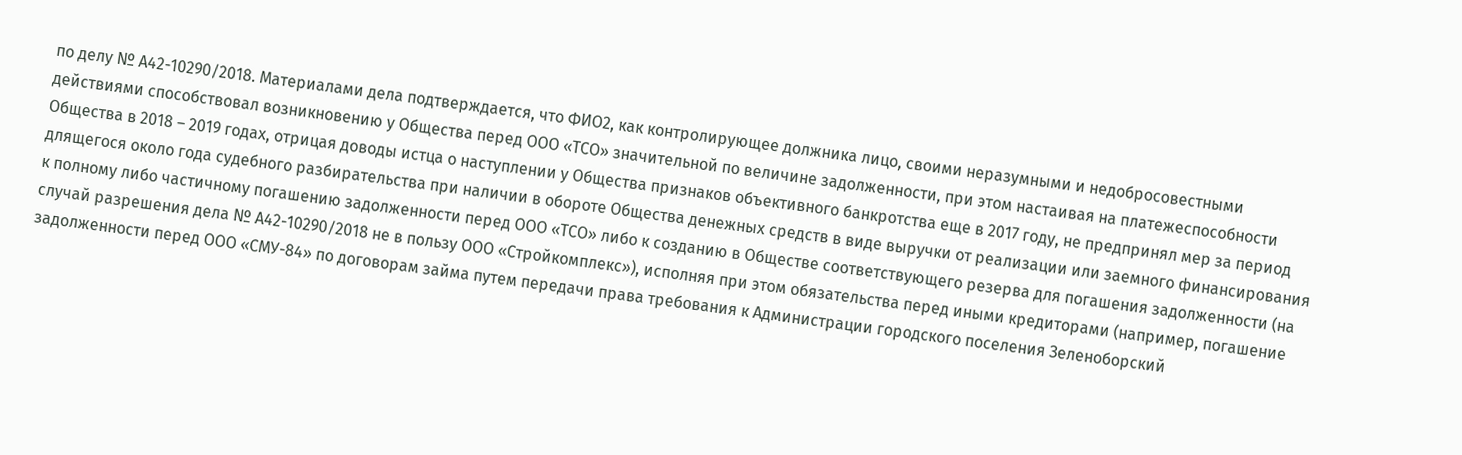по делу № А42-10290/2018. Материалами дела подтверждается, что ФИО2, как контролирующее должника лицо, своими неразумными и недобросовестными действиями способствовал возникновению у Общества перед ООО «ТСО» значительной по величине задолженности, при этом настаивая на платежеспособности Общества в 2018 – 2019 годах, отрицая доводы истца о наступлении у Общества признаков объективного банкротства еще в 2017 году, не предпринял мер за период длящегося около года судебного разбирательства при наличии в обороте Общества денежных средств в виде выручки от реализации или заемного финансирования к полному либо частичному погашению задолженности перед ООО «ТСО» либо к созданию в Обществе соответствующего резерва для погашения задолженности (на случай разрешения дела № А42-10290/2018 не в пользу ООО «Стройкомплекс»), исполняя при этом обязательства перед иными кредиторами (например, погашение задолженности перед ООО «СМУ-84» по договорам займа путем передачи права требования к Администрации городского поселения Зеленоборский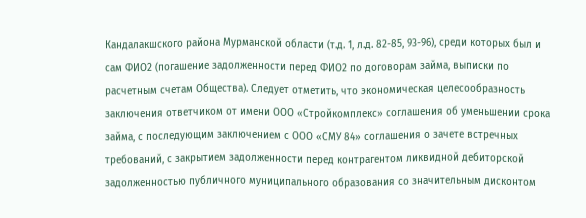Кандалакшского района Мурманской области (т.д. 1, л.д. 82-85, 93-96), среди которых был и сам ФИО2 (погашение задолженности перед ФИО2 по договорам займа, выписки по расчетным счетам Общества). Следует отметить, что экономическая целесообразность заключения ответчиком от имени ООО «Стройкомплекс» соглашения об уменьшении срока займа, с последующим заключением с ООО «СМУ 84» соглашения о зачете встречных требований, с закрытием задолженности перед контрагентом ликвидной дебиторской задолженностью публичного муниципального образования со значительным дисконтом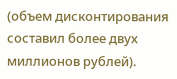(объем дисконтирования составил более двух миллионов рублей).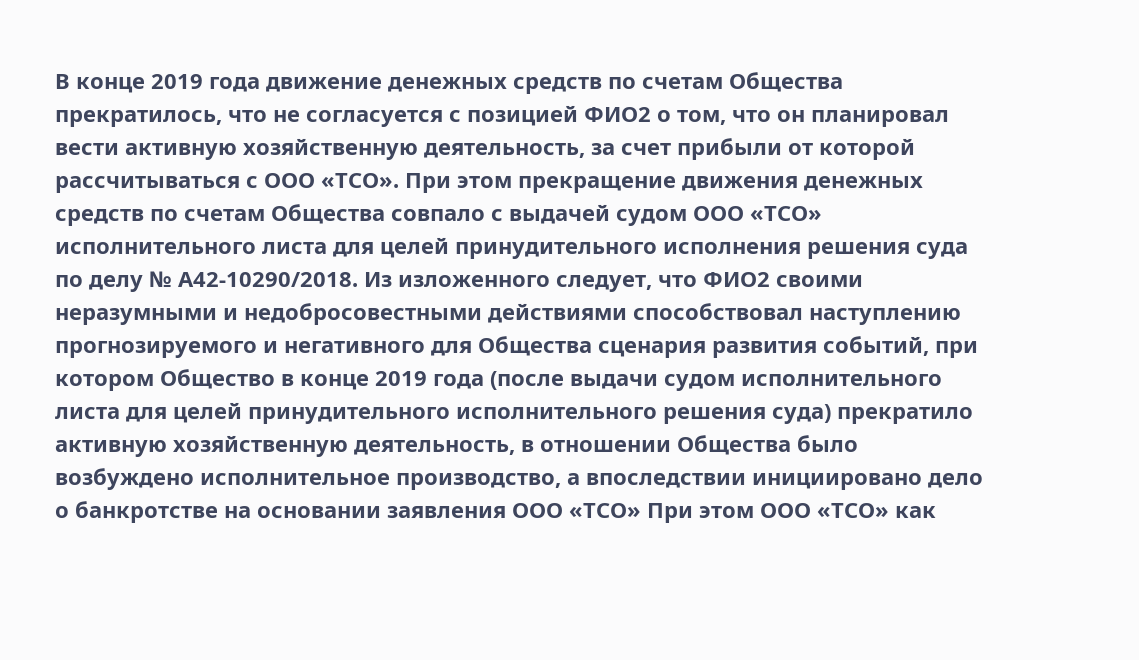В конце 2019 года движение денежных средств по счетам Общества прекратилось, что не согласуется с позицией ФИО2 о том, что он планировал вести активную хозяйственную деятельность, за счет прибыли от которой рассчитываться с ООО «ТСО». При этом прекращение движения денежных средств по счетам Общества совпало с выдачей судом ООО «ТСО» исполнительного листа для целей принудительного исполнения решения суда по делу № А42-10290/2018. Из изложенного следует, что ФИО2 своими неразумными и недобросовестными действиями способствовал наступлению прогнозируемого и негативного для Общества сценария развития событий, при котором Общество в конце 2019 года (после выдачи судом исполнительного листа для целей принудительного исполнительного решения суда) прекратило активную хозяйственную деятельность, в отношении Общества было возбуждено исполнительное производство, а впоследствии инициировано дело о банкротстве на основании заявления ООО «ТСО» При этом ООО «ТСО» как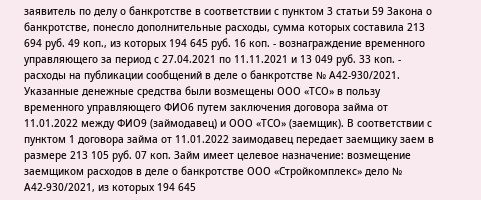заявитель по делу о банкротстве в соответствии с пунктом 3 статьи 59 Закона о банкротстве, понесло дополнительные расходы, сумма которых составила 213 694 руб. 49 коп., из которых 194 645 руб. 16 коп. - вознаграждение временного управляющего за период с 27.04.2021 по 11.11.2021 и 13 049 руб. 33 коп. - расходы на публикации сообщений в деле о банкротстве № А42-930/2021. Указанные денежные средства были возмещены ООО «ТСО» в пользу временного управляющего ФИО6 путем заключения договора займа от 11.01.2022 между ФИО9 (займодавец) и ООО «ТСО» (заемщик). В соответствии с пунктом 1 договора займа от 11.01.2022 заимодавец передает заемщику заем в размере 213 105 руб. 07 коп. Займ имеет целевое назначение: возмещение заемщиком расходов в деле о банкротстве ООО «Стройкомплекс» дело № А42-930/2021, из которых 194 645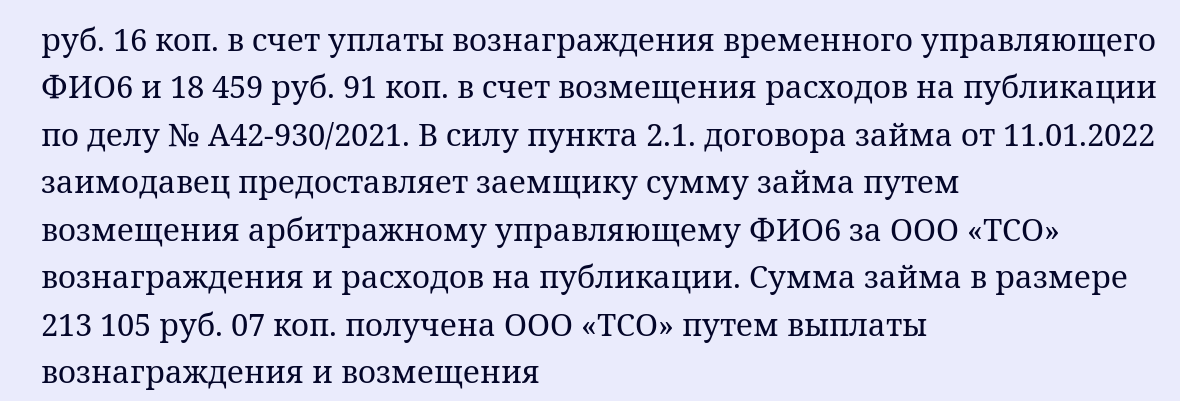руб. 16 коп. в счет уплаты вознаграждения временного управляющего ФИО6 и 18 459 руб. 91 коп. в счет возмещения расходов на публикации по делу № А42-930/2021. В силу пункта 2.1. договора займа от 11.01.2022 заимодавец предоставляет заемщику сумму займа путем возмещения арбитражному управляющему ФИО6 за ООО «ТСО» вознаграждения и расходов на публикации. Сумма займа в размере 213 105 руб. 07 коп. получена ООО «ТСО» путем выплаты вознаграждения и возмещения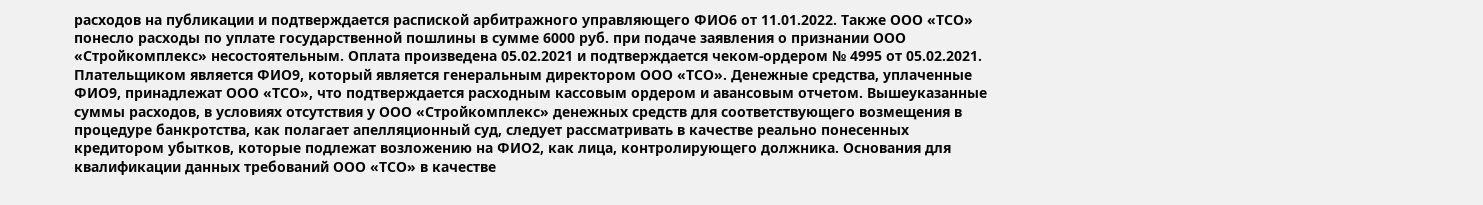расходов на публикации и подтверждается распиской арбитражного управляющего ФИО6 от 11.01.2022. Также ООО «ТСО» понесло расходы по уплате государственной пошлины в сумме 6000 руб. при подаче заявления о признании ООО «Стройкомплекс» несостоятельным. Оплата произведена 05.02.2021 и подтверждается чеком-ордером № 4995 от 05.02.2021. Плательщиком является ФИО9, который является генеральным директором ООО «ТСО». Денежные средства, уплаченные ФИО9, принадлежат ООО «ТСО», что подтверждается расходным кассовым ордером и авансовым отчетом. Вышеуказанные суммы расходов, в условиях отсутствия у ООО «Стройкомплекс» денежных средств для соответствующего возмещения в процедуре банкротства, как полагает апелляционный суд, следует рассматривать в качестве реально понесенных кредитором убытков, которые подлежат возложению на ФИО2, как лица, контролирующего должника. Основания для квалификации данных требований ООО «ТСО» в качестве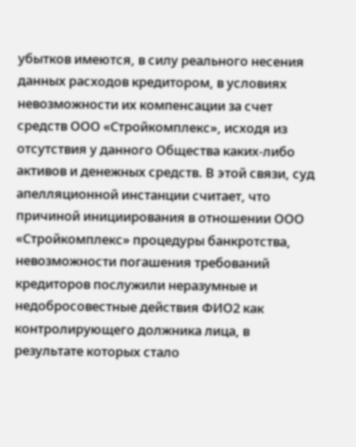убытков имеются, в силу реального несения данных расходов кредитором, в условиях невозможности их компенсации за счет средств ООО «Стройкомплекс», исходя из отсутствия у данного Общества каких-либо активов и денежных средств. В этой связи, суд апелляционной инстанции считает, что причиной инициирования в отношении ООО «Стройкомплекс» процедуры банкротства, невозможности погашения требований кредиторов послужили неразумные и недобросовестные действия ФИО2 как контролирующего должника лица, в результате которых стало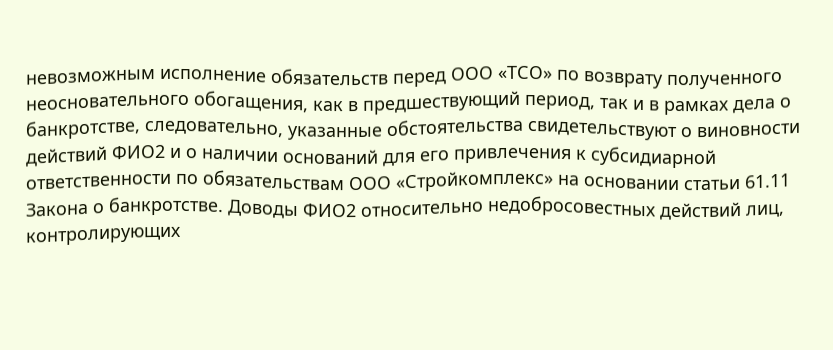невозможным исполнение обязательств перед ООО «ТСО» по возврату полученного неосновательного обогащения, как в предшествующий период, так и в рамках дела о банкротстве, следовательно, указанные обстоятельства свидетельствуют о виновности действий ФИО2 и о наличии оснований для его привлечения к субсидиарной ответственности по обязательствам ООО «Стройкомплекс» на основании статьи 61.11 Закона о банкротстве. Доводы ФИО2 относительно недобросовестных действий лиц, контролирующих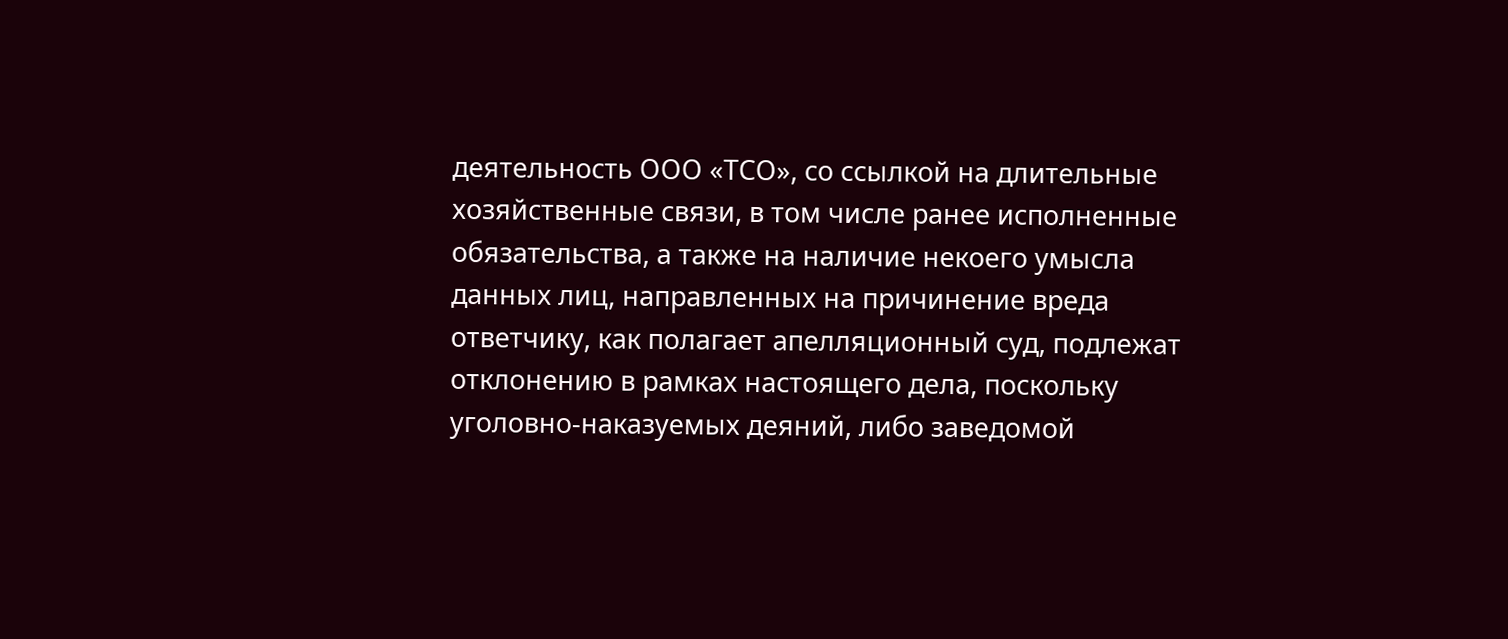деятельность ООО «ТСО», со ссылкой на длительные хозяйственные связи, в том числе ранее исполненные обязательства, а также на наличие некоего умысла данных лиц, направленных на причинение вреда ответчику, как полагает апелляционный суд, подлежат отклонению в рамках настоящего дела, поскольку уголовно-наказуемых деяний, либо заведомой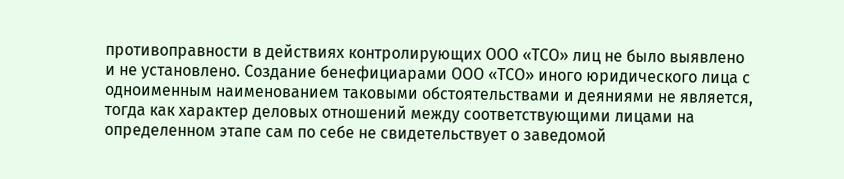противоправности в действиях контролирующих ООО «ТСО» лиц не было выявлено и не установлено. Создание бенефициарами ООО «ТСО» иного юридического лица с одноименным наименованием таковыми обстоятельствами и деяниями не является, тогда как характер деловых отношений между соответствующими лицами на определенном этапе сам по себе не свидетельствует о заведомой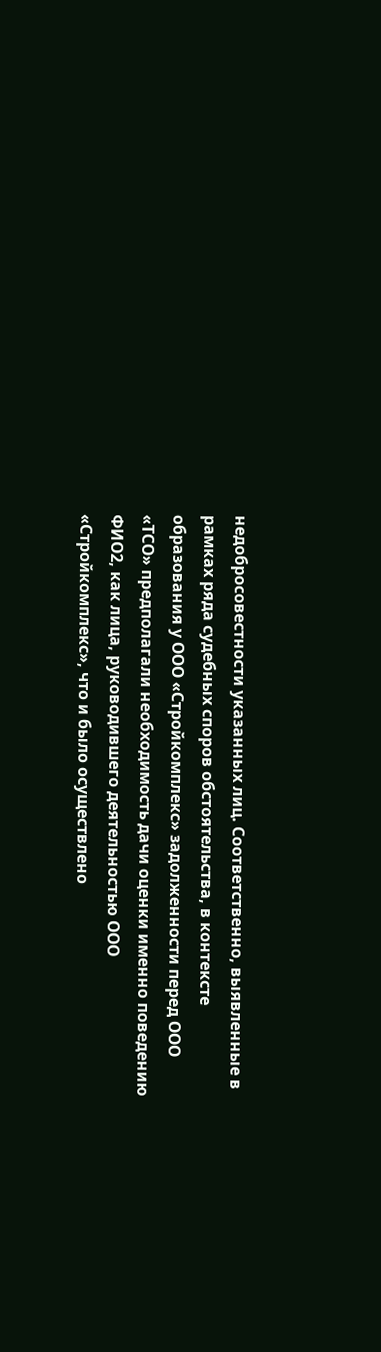недобросовестности указанных лиц. Соответственно, выявленные в рамках ряда судебных споров обстоятельства, в контексте образования у ООО «Стройкомплекс» задолженности перед ООО «ТСО» предполагали необходимость дачи оценки именно поведению ФИО2, как лица, руководившего деятельностью ООО «Стройкомплекс», что и было осуществлено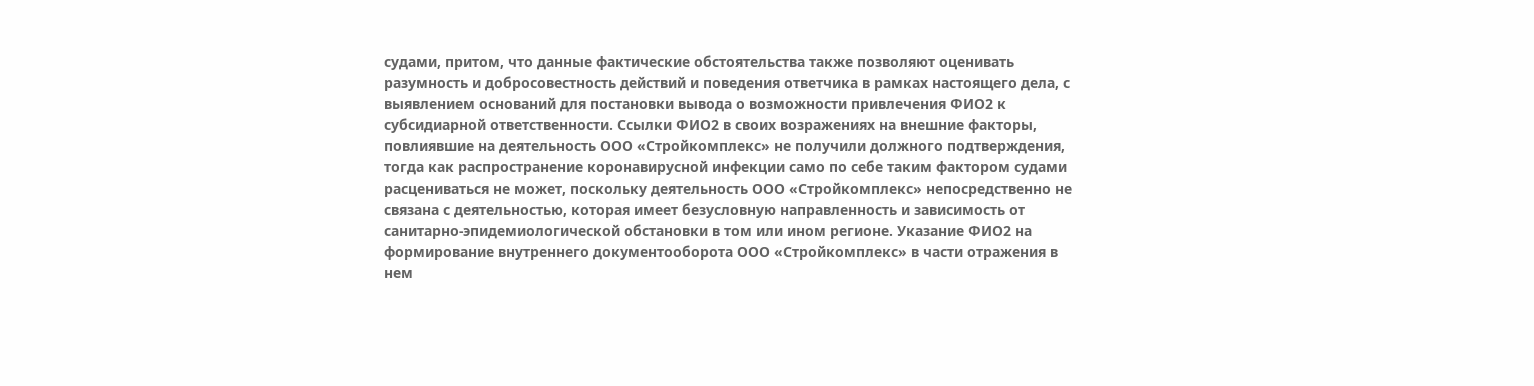судами, притом, что данные фактические обстоятельства также позволяют оценивать разумность и добросовестность действий и поведения ответчика в рамках настоящего дела, с выявлением оснований для постановки вывода о возможности привлечения ФИО2 к субсидиарной ответственности. Ссылки ФИО2 в своих возражениях на внешние факторы, повлиявшие на деятельность ООО «Стройкомплекс» не получили должного подтверждения, тогда как распространение коронавирусной инфекции само по себе таким фактором судами расцениваться не может, поскольку деятельность ООО «Стройкомплекс» непосредственно не связана с деятельностью, которая имеет безусловную направленность и зависимость от санитарно-эпидемиологической обстановки в том или ином регионе. Указание ФИО2 на формирование внутреннего документооборота ООО «Стройкомплекс» в части отражения в нем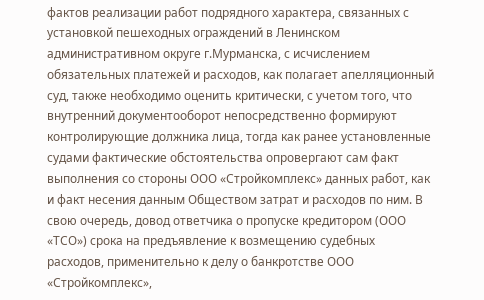фактов реализации работ подрядного характера, связанных с установкой пешеходных ограждений в Ленинском административном округе г.Мурманска, с исчислением обязательных платежей и расходов, как полагает апелляционный суд, также необходимо оценить критически, с учетом того, что внутренний документооборот непосредственно формируют контролирующие должника лица, тогда как ранее установленные судами фактические обстоятельства опровергают сам факт выполнения со стороны ООО «Стройкомплекс» данных работ, как и факт несения данным Обществом затрат и расходов по ним. В свою очередь, довод ответчика о пропуске кредитором (ООО «ТСО») срока на предъявление к возмещению судебных расходов, применительно к делу о банкротстве ООО «Стройкомплекс»,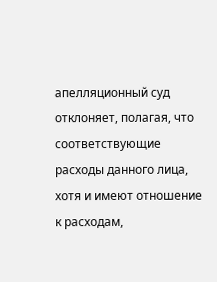апелляционный суд отклоняет, полагая, что соответствующие расходы данного лица, хотя и имеют отношение к расходам,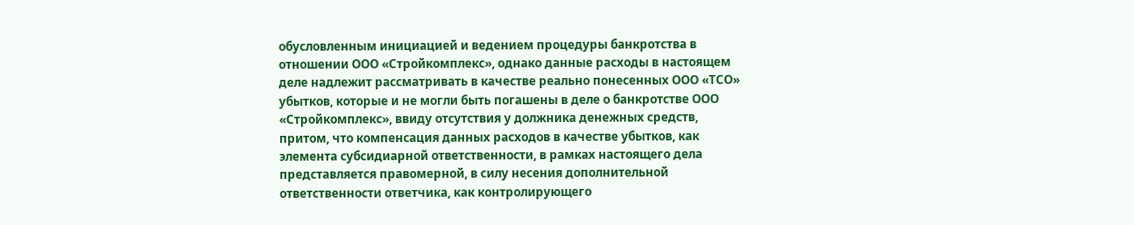обусловленным инициацией и ведением процедуры банкротства в отношении ООО «Стройкомплекс», однако данные расходы в настоящем деле надлежит рассматривать в качестве реально понесенных ООО «ТСО» убытков, которые и не могли быть погашены в деле о банкротстве ООО «Стройкомплекс», ввиду отсутствия у должника денежных средств, притом, что компенсация данных расходов в качестве убытков, как элемента субсидиарной ответственности, в рамках настоящего дела представляется правомерной, в силу несения дополнительной ответственности ответчика, как контролирующего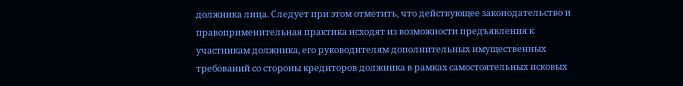должника лица. Следует при этом отметить, что действующее законодательство и правоприменительная практика исходят из возможности предъявления к участникам должника, его руководителям дополнительных имущественных требований со стороны кредиторов должника в рамках самостоятельных исковых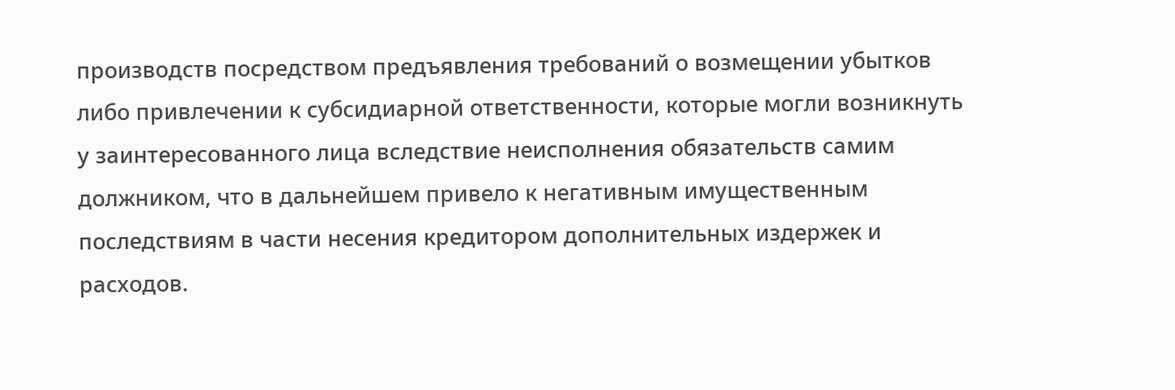производств посредством предъявления требований о возмещении убытков либо привлечении к субсидиарной ответственности, которые могли возникнуть у заинтересованного лица вследствие неисполнения обязательств самим должником, что в дальнейшем привело к негативным имущественным последствиям в части несения кредитором дополнительных издержек и расходов.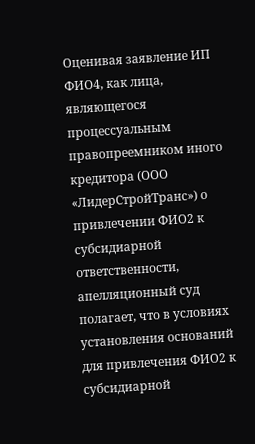Оценивая заявление ИП ФИО4, как лица, являющегося процессуальным правопреемником иного кредитора (ООО «ЛидерСтройТранс») о привлечении ФИО2 к субсидиарной ответственности, апелляционный суд полагает, что в условиях установления оснований для привлечения ФИО2 к субсидиарной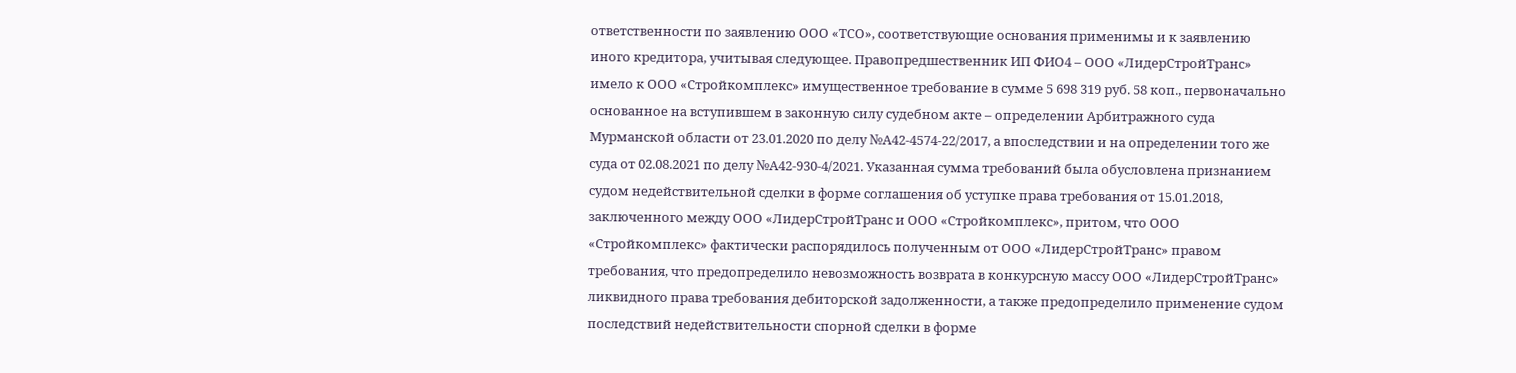ответственности по заявлению ООО «ТСО», соответствующие основания применимы и к заявлению иного кредитора, учитывая следующее. Правопредшественник ИП ФИО4 – ООО «ЛидерСтройТранс» имело к ООО «Стройкомплекс» имущественное требование в сумме 5 698 319 руб. 58 коп., первоначально основанное на вступившем в законную силу судебном акте – определении Арбитражного суда Мурманской области от 23.01.2020 по делу №А42-4574-22/2017, а впоследствии и на определении того же суда от 02.08.2021 по делу №А42-930-4/2021. Указанная сумма требований была обусловлена признанием судом недействительной сделки в форме соглашения об уступке права требования от 15.01.2018, заключенного между ООО «ЛидерСтройТранс и ООО «Стройкомплекс», притом, что ООО «Стройкомплекс» фактически распорядилось полученным от ООО «ЛидерСтройТранс» правом требования, что предопределило невозможность возврата в конкурсную массу ООО «ЛидерСтройТранс» ликвидного права требования дебиторской задолженности, а также предопределило применение судом последствий недействительности спорной сделки в форме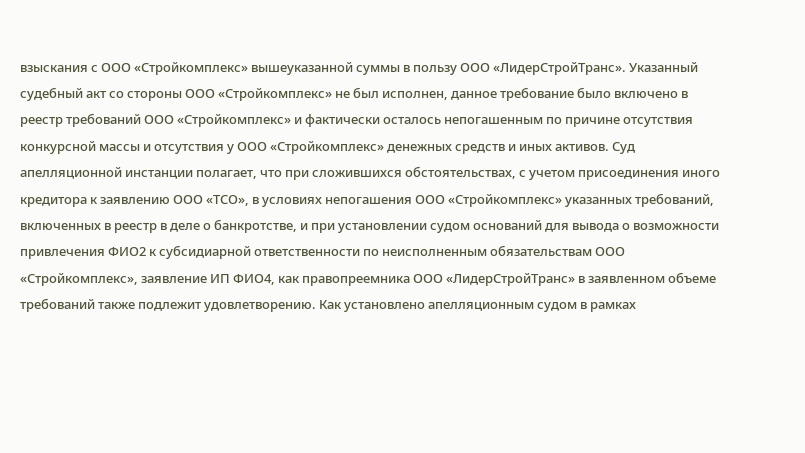взыскания с ООО «Стройкомплекс» вышеуказанной суммы в пользу ООО «ЛидерСтройТранс». Указанный судебный акт со стороны ООО «Стройкомплекс» не был исполнен, данное требование было включено в реестр требований ООО «Стройкомплекс» и фактически осталось непогашенным по причине отсутствия конкурсной массы и отсутствия у ООО «Стройкомплекс» денежных средств и иных активов. Суд апелляционной инстанции полагает, что при сложившихся обстоятельствах, с учетом присоединения иного кредитора к заявлению ООО «ТСО», в условиях непогашения ООО «Стройкомплекс» указанных требований, включенных в реестр в деле о банкротстве, и при установлении судом оснований для вывода о возможности привлечения ФИО2 к субсидиарной ответственности по неисполненным обязательствам ООО «Стройкомплекс», заявление ИП ФИО4, как правопреемника ООО «ЛидерСтройТранс» в заявленном объеме требований также подлежит удовлетворению. Как установлено апелляционным судом в рамках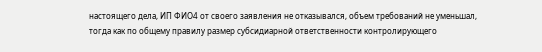настоящего дела, ИП ФИО4 от своего заявления не отказывался, объем требований не уменьшал, тогда как по общему правилу размер субсидиарной ответственности контролирующего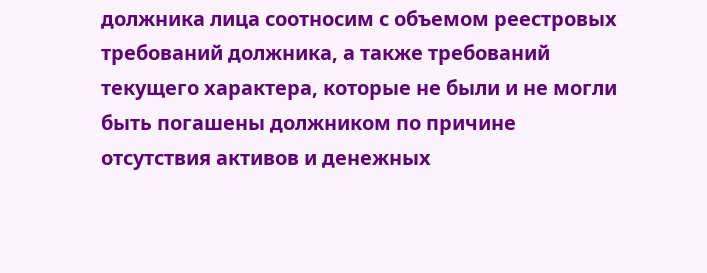должника лица соотносим с объемом реестровых требований должника, а также требований текущего характера, которые не были и не могли быть погашены должником по причине отсутствия активов и денежных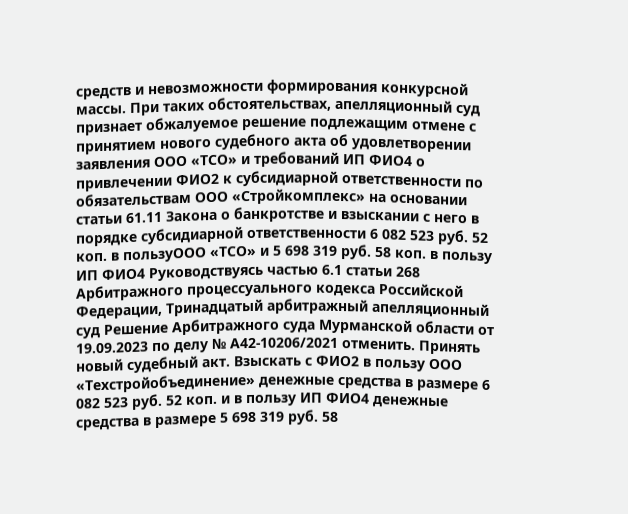средств и невозможности формирования конкурсной массы. При таких обстоятельствах, апелляционный суд признает обжалуемое решение подлежащим отмене с принятием нового судебного акта об удовлетворении заявления ООО «ТСО» и требований ИП ФИО4 о привлечении ФИО2 к субсидиарной ответственности по обязательствам ООО «Стройкомплекс» на основании статьи 61.11 Закона о банкротстве и взыскании с него в порядке субсидиарной ответственности 6 082 523 руб. 52 коп. в пользуООО «ТСО» и 5 698 319 руб. 58 коп. в пользу ИП ФИО4 Руководствуясь частью 6.1 статьи 268 Арбитражного процессуального кодекса Российской Федерации, Тринадцатый арбитражный апелляционный суд Решение Арбитражного суда Мурманской области от 19.09.2023 по делу № А42-10206/2021 отменить. Принять новый судебный акт. Взыскать с ФИО2 в пользу ООО «Техстройобъединение» денежные средства в размере 6 082 523 руб. 52 коп. и в пользу ИП ФИО4 денежные средства в размере 5 698 319 руб. 58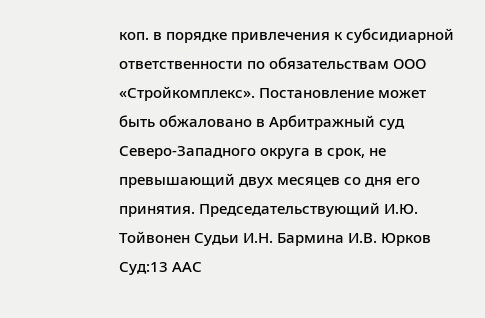коп. в порядке привлечения к субсидиарной ответственности по обязательствам ООО «Стройкомплекс». Постановление может быть обжаловано в Арбитражный суд Северо-Западного округа в срок, не превышающий двух месяцев со дня его принятия. Председательствующий И.Ю. Тойвонен Судьи И.Н. Бармина И.В. Юрков Суд:13 ААС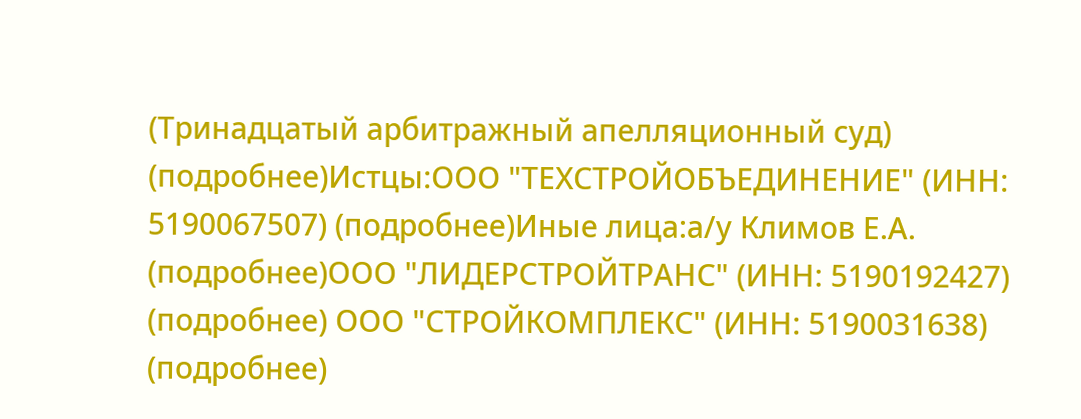(Тринадцатый арбитражный апелляционный суд) (подробнее)Истцы:ООО "ТЕХСТРОЙОБЪЕДИНЕНИЕ" (ИНН: 5190067507) (подробнее)Иные лица:а/у Климов Е.А. (подробнее)ООО "ЛИДЕРСТРОЙТРАНС" (ИНН: 5190192427) (подробнее) ООО "СТРОЙКОМПЛЕКС" (ИНН: 5190031638) (подробнее)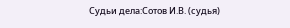Судьи дела:Сотов И.В. (судья)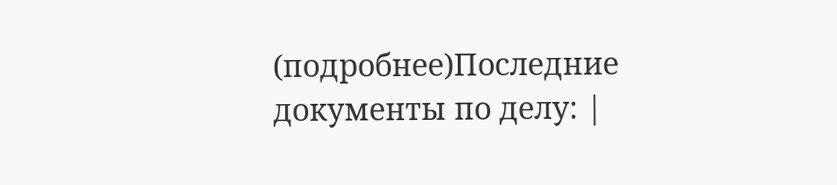(подробнее)Последние документы по делу: |